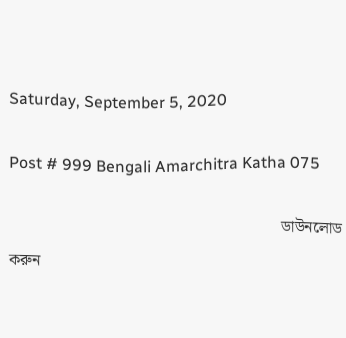Saturday, September 5, 2020

Post # 999 Bengali Amarchitra Katha 075

                                                                  ডাউনলোড করুন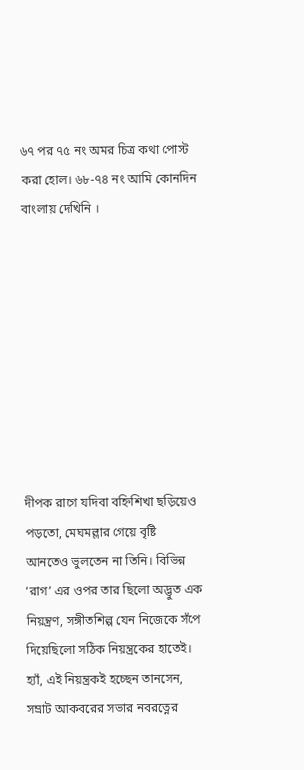৬৭ পর ৭৫ নং অমর চিত্র কথা পোস্ট করা হোল। ৬৮-৭৪ নং আমি কোনদিন বাংলায় দেখিনি ।









দীপক রাগে যদিবা বহ্নিশিখা ছড়িয়েও পড়তো, মেঘমল্লার গেয়ে বৃষ্টি আনতেও ভুলতেন না তিনি। বিভিন্ন ‘রাগ’ এর ওপর তার ছিলো অদ্ভুত এক নিয়ন্ত্রণ, সঙ্গীতশিল্প যেন নিজেকে সঁপে দিয়েছিলো সঠিক নিয়ন্ত্রকের হাতেই। হ্যাঁ, এই নিয়ন্ত্রকই হচ্ছেন তানসেন, সম্রাট আকবরের সভার নবরত্নের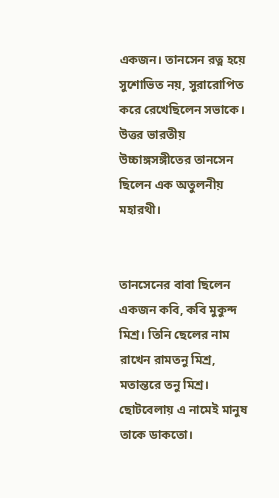একজন। তানসেন রত্ন হয়ে সুশোভিত নয়, সুরারোপিত করে রেখেছিলেন সভাকে। উত্তর ভারতীয় উচ্চাঙ্গসঙ্গীতের তানসেন ছিলেন এক অতুলনীয় মহারথী।


তানসেনের বাবা ছিলেন একজন কবি, কবি মুকুন্দ মিশ্র। তিনি ছেলের নাম রাখেন রামতনু মিশ্র, মতান্তরে তনু মিশ্র। ছোটবেলায় এ নামেই মানুষ তাকে ডাকতো।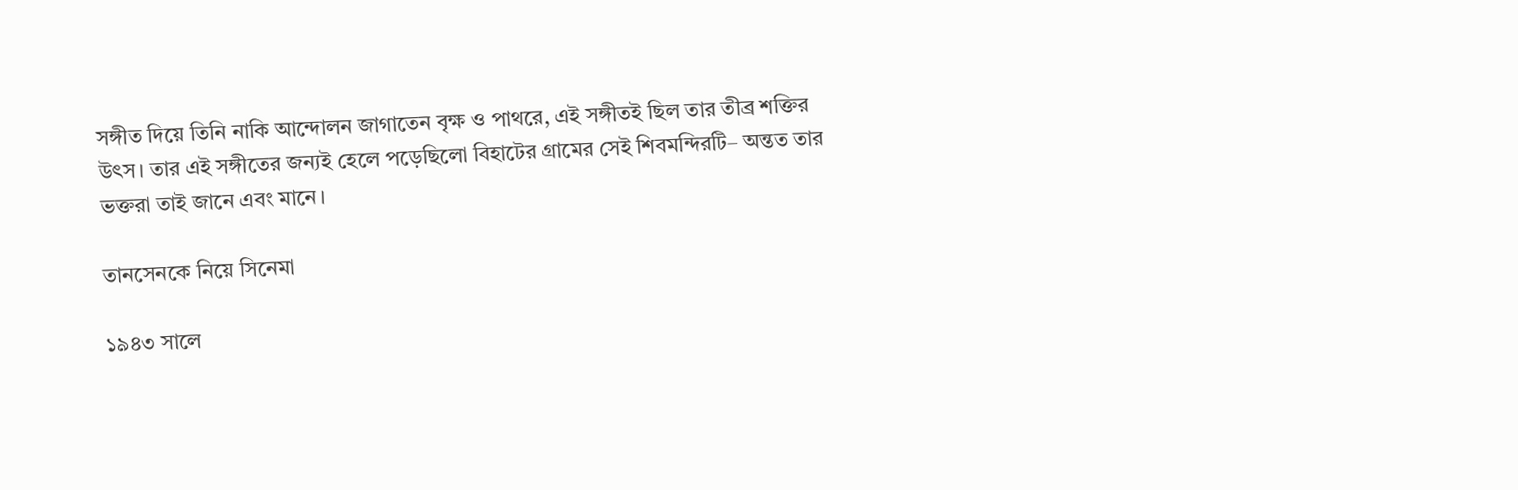সঙ্গীত দিয়ে তিনি নাকি আন্দোলন জাগাতেন বৃক্ষ ও পাথরে, এই সঙ্গীতই ছিল তার তীব্র শক্তির উৎস। তার এই সঙ্গীতের জন্যই হেলে পড়েছিলো বিহাটের গ্রামের সেই শিবমন্দিরটি– অন্তত তার ভক্তরা তাই জানে এবং মানে।

তানসেনকে নিয়ে সিনেমা

১৯৪৩ সালে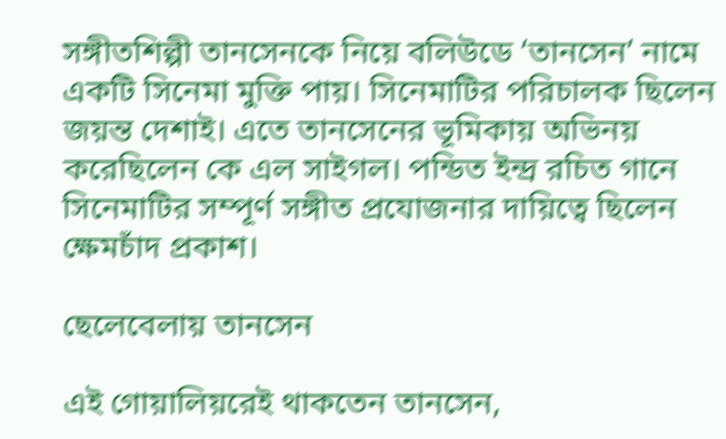সঙ্গীতশিল্পী তানসেনকে নিয়ে বলিউডে ‘তানসেন’ নামে একটি সিনেমা মুক্তি পায়। সিনেমাটির পরিচালক ছিলেন জয়ন্ত দেশাই। এতে তানসেনের ভূমিকায় অভিনয় করেছিলেন কে এল সাইগল। পন্ডিত ইন্দ্র রচিত গানে সিনেমাটির সম্পূর্ণ সঙ্গীত প্রযোজনার দায়িত্বে ছিলেন ক্ষেমচাঁদ প্রকাশ।

ছেলেবেলায় তানসেন

এই গোয়ালিয়রেই থাকতেন তানসেন,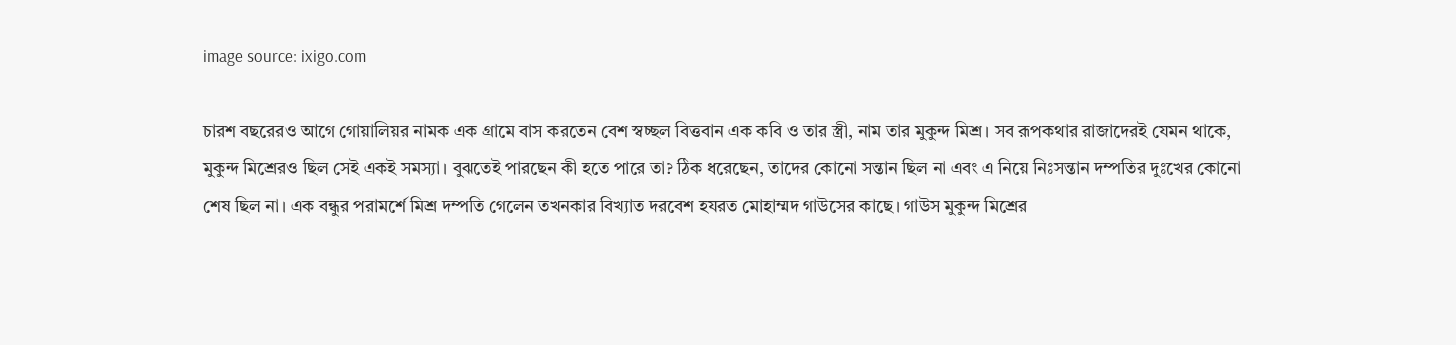image source: ixigo.com

চারশ বছরেরও আগে গোয়ালিয়র নামক এক গ্রামে বাস করতেন বেশ স্বচ্ছল বিত্তবান এক কবি ও তার স্ত্রী, নাম তার মুকুন্দ মিশ্র। সব রূপকথার রাজাদেরই যেমন থাকে, মুকুন্দ মিশ্রেরও ছিল সেই একই সমস্যা। বুঝতেই পারছেন কী হতে পারে তা? ঠিক ধরেছেন, তাদের কোনো সন্তান ছিল না এবং এ নিয়ে নিঃসন্তান দম্পতির দুঃখের কোনো শেষ ছিল না। এক বন্ধুর পরামর্শে মিশ্র দম্পতি গেলেন তখনকার বিখ্যাত দরবেশ হযরত মোহাম্মদ গাউসের কাছে। গাউস মুকুন্দ মিশ্রের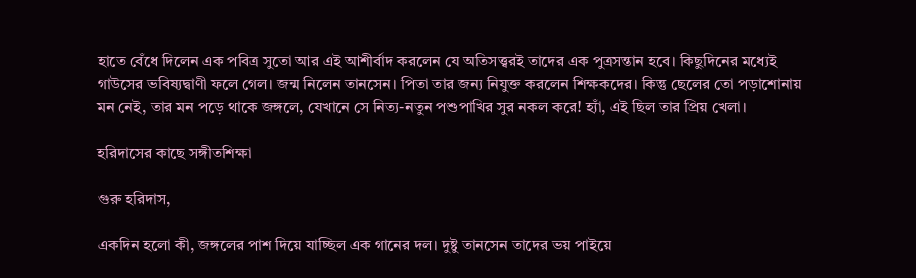হাতে বেঁধে দিলেন এক পবিত্র সুতো আর এই আশীর্বাদ করলেন যে অতিসত্ত্বরই তাদের এক পুত্রসন্তান হবে। কিছুদিনের মধ্যেই গাউসের ভবিষ্যদ্বাণী ফলে গেল। জন্ম নিলেন তানসেন। পিতা তার জন্য নিযুক্ত করলেন শিক্ষকদের। কিন্তু ছেলের তো পড়াশোনায় মন নেই, তার মন পড়ে থাকে জঙ্গলে, যেখানে সে নিত্য-নতুন পশুপাখির সুর নকল করে! হ্যাঁ, এই ছিল তার প্রিয় খেলা।

হরিদাসের কাছে সঙ্গীতশিক্ষা

গুরু হরিদাস,

একদিন হলো কী, জঙ্গলের পাশ দিয়ে যাচ্ছিল এক গানের দল। দুষ্টু তানসেন তাদের ভয় পাইয়ে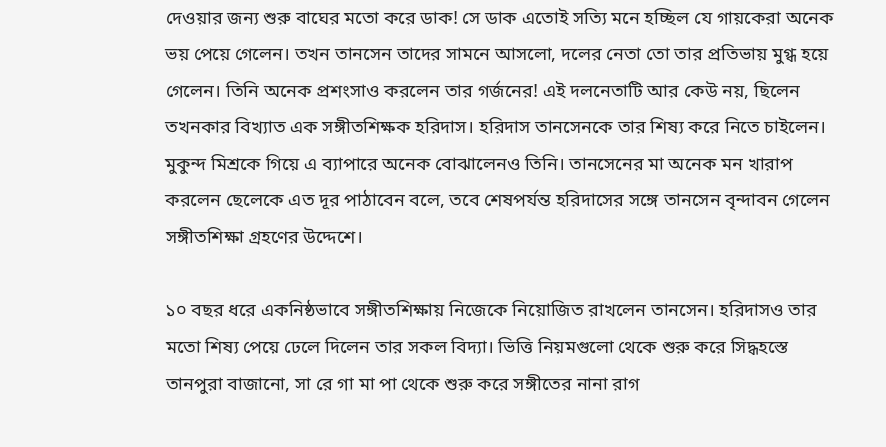দেওয়ার জন্য শুরু বাঘের মতো করে ডাক! সে ডাক এতোই সত্যি মনে হচ্ছিল যে গায়কেরা অনেক ভয় পেয়ে গেলেন। তখন তানসেন তাদের সামনে আসলো, দলের নেতা তো তার প্রতিভায় মুগ্ধ হয়ে গেলেন। তিনি অনেক প্রশংসাও করলেন তার গর্জনের! এই দলনেতাটি আর কেউ নয়, ছিলেন তখনকার বিখ্যাত এক সঙ্গীতশিক্ষক হরিদাস। হরিদাস তানসেনকে তার শিষ্য করে নিতে চাইলেন। মুকুন্দ মিশ্রকে গিয়ে এ ব্যাপারে অনেক বোঝালেনও তিনি। তানসেনের মা অনেক মন খারাপ করলেন ছেলেকে এত দূর পাঠাবেন বলে, তবে শেষপর্যন্ত হরিদাসের সঙ্গে তানসেন বৃন্দাবন গেলেন সঙ্গীতশিক্ষা গ্রহণের উদ্দেশে।

১০ বছর ধরে একনিষ্ঠভাবে সঙ্গীতশিক্ষায় নিজেকে নিয়োজিত রাখলেন তানসেন। হরিদাসও তার মতো শিষ্য পেয়ে ঢেলে দিলেন তার সকল বিদ্যা। ভিত্তি নিয়মগুলো থেকে শুরু করে সিদ্ধহস্তে তানপুরা বাজানো, সা রে গা মা পা থেকে শুরু করে সঙ্গীতের নানা রাগ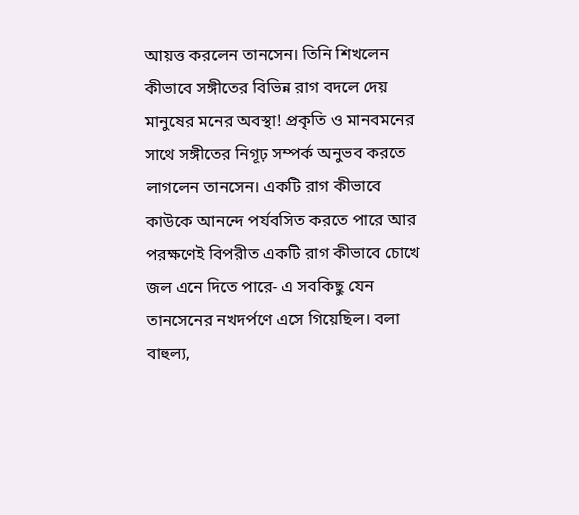আয়ত্ত করলেন তানসেন। তিনি শিখলেন কীভাবে সঙ্গীতের বিভিন্ন রাগ বদলে দেয় মানুষের মনের অবস্থা! প্রকৃতি ও মানবমনের সাথে সঙ্গীতের নিগূঢ় সম্পর্ক অনুভব করতে লাগলেন তানসেন। একটি রাগ কীভাবে কাউকে আনন্দে পর্যবসিত করতে পারে আর পরক্ষণেই বিপরীত একটি রাগ কীভাবে চোখে জল এনে দিতে পারে- এ সবকিছু যেন তানসেনের নখদর্পণে এসে গিয়েছিল। বলা বাহুল্য,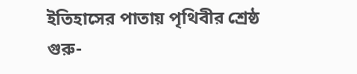ইতিহাসের পাতায় পৃথিবীর শ্রেষ্ঠ গুরু-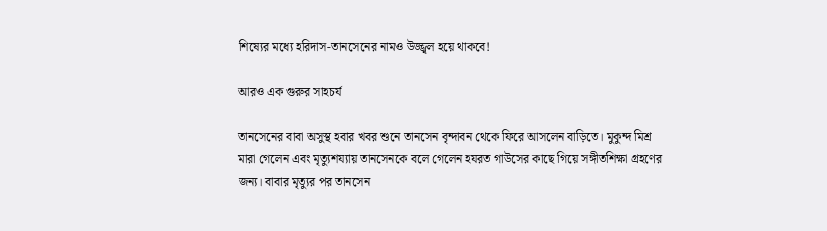শিষ্যের মধ্যে হরিদাস-তানসেনের নামও উজ্জ্বল হয়ে থাকবে!

আরও এক গুরুর সাহচর্য

তানসেনের বাবা অসুস্থ হবার খবর শুনে তানসেন বৃন্দাবন থেকে ফিরে আসলেন বাড়িতে। মুকুন্দ মিশ্র মারা গেলেন এবং মৃত্যুশয্যায় তানসেনকে বলে গেলেন হযরত গাউসের কাছে গিয়ে সঙ্গীতশিক্ষা গ্রহণের জন্য। বাবার মৃত্যুর পর তানসেন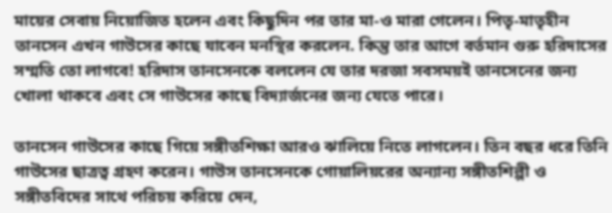মায়ের সেবায় নিয়োজিত হলেন এবং কিছুদিন পর তার মা-ও মারা গেলেন। পিতৃ-মাতৃহীন তানসেন এখন গাউসের কাছে যাবেন মনস্থির করলেন. কিন্তু তার আগে বর্তমান গুরু হরিদাসের সম্মতি তো লাগবে! হরিদাস তানসেনকে বললেন যে তার দরজা সবসময়ই তানসেনের জন্য খোলা থাকবে এবং সে গাউসের কাছে বিদ্যার্জনের জন্য যেতে পারে।

তানসেন গাউসের কাছে গিয়ে সঙ্গীতশিক্ষা আরও ঝালিয়ে নিতে লাগলেন। তিন বছর ধরে তিনি গাউসের ছাত্রত্ব গ্রহণ করেন। গাউস তানসেনকে গোয়ালিয়রের অন্যান্য সঙ্গীতশিল্পী ও সঙ্গীতবিদের সাথে পরিচয় করিয়ে দেন,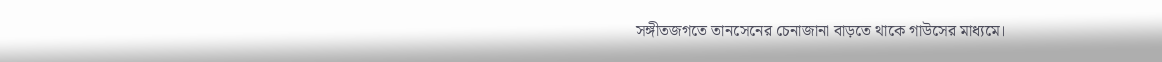সঙ্গীতজগতে তানসেনের চেনাজানা বাড়তে থাকে গাউসের মাধ্যমে।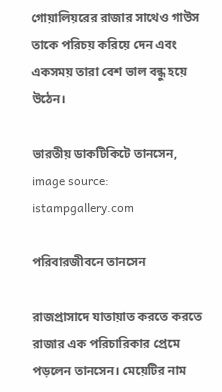গোয়ালিয়রের রাজার সাথেও গাউস তাকে পরিচয় করিয়ে দেন এবং একসময় তারা বেশ ভাল বন্ধু হয়ে উঠেন।

ভারতীয় ডাকটিকিটে তানসেন, image source: istampgallery.com

পরিবারজীবনে তানসেন

রাজপ্রাসাদে যাতায়াত করতে করতে রাজার এক পরিচারিকার প্রেমে পড়লেন তানসেন। মেয়েটির নাম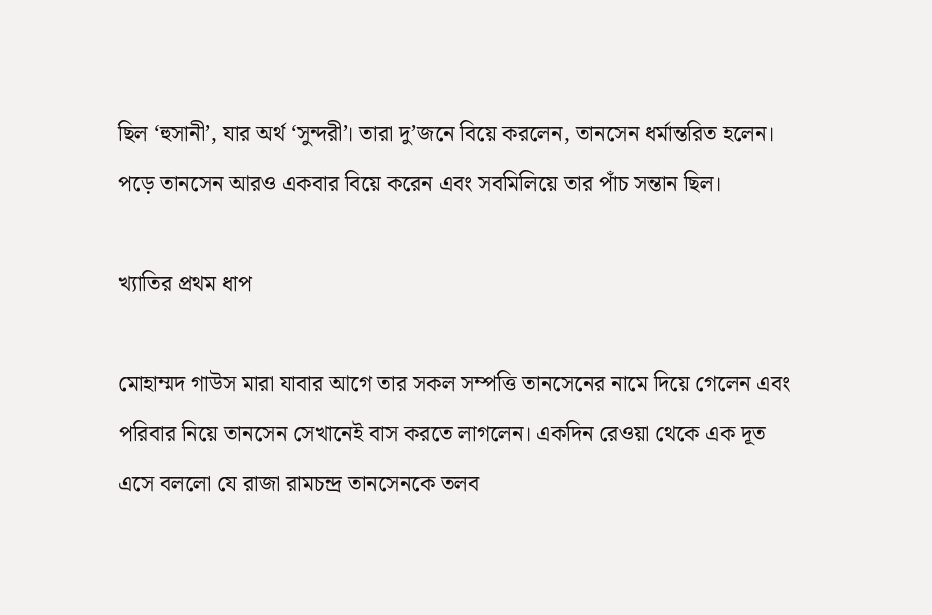ছিল ‘হুসানী’, যার অর্থ ‘সুন্দরী’। তারা দু’জনে বিয়ে করলেন, তানসেন ধর্মান্তরিত হলেন। পড়ে তানসেন আরও একবার বিয়ে করেন এবং সবমিলিয়ে তার পাঁচ সন্তান ছিল।

খ্যাতির প্রথম ধাপ

মোহাম্মদ গাউস মারা যাবার আগে তার সকল সম্পত্তি তানসেনের নামে দিয়ে গেলেন এবং পরিবার নিয়ে তানসেন সেখানেই বাস করতে লাগলেন। একদিন রেওয়া থেকে এক দূত এসে বললো যে রাজা রামচন্দ্র তানসেনকে তলব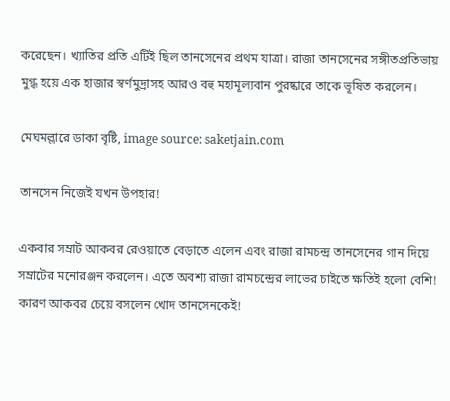করেছেন। খ্যাতির প্রতি এটিই ছিল তানসেনের প্রথম যাত্রা। রাজা তানসেনের সঙ্গীতপ্রতিভায় মুগ্ধ হয়ে এক হাজার স্বর্ণমুদ্রাসহ আরও বহু মহামূল্যবান পুরষ্কারে তাকে ভূষিত করলেন।

মেঘমল্লারে ডাকা বৃষ্টি, image source: saketjain.com

তানসেন নিজেই যখন উপহার!

একবার সম্রাট আকবর রেওয়াতে বেড়াতে এলেন এবং রাজা রামচন্দ্র তানসেনের গান দিয়ে সম্রাটের মনোরঞ্জন করলেন। এতে অবশ্য রাজা রামচন্দ্রের লাভের চাইতে ক্ষতিই হলো বেশি! কারণ আকবর চেয়ে বসলেন খোদ তানসেনকেই!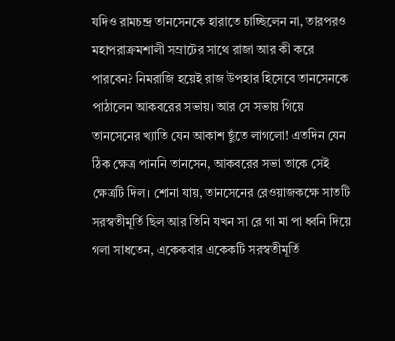যদিও রামচন্দ্র তানসেনকে হারাতে চাচ্ছিলেন না, তারপরও মহাপরাক্রমশালী সম্রাটের সাথে রাজা আর কী করে পারবেন? নিমরাজি হয়েই রাজ উপহার হিসেবে তানসেনকে পাঠালেন আকবরের সভায়। আর সে সভায় গিয়ে তানসেনের খ্যাতি যেন আকাশ ছুঁতে লাগলো! এতদিন যেন ঠিক ক্ষেত্র পাননি তানসেন, আকবরের সভা তাকে সেই ক্ষেত্রটি দিল। শোনা যায়, তানসেনের রেওয়াজকক্ষে সাতটি সরস্বতীমূর্তি ছিল আর তিনি যখন সা রে গা মা পা ধ্বনি দিয়ে গলা সাধতেন, একেকবার একেকটি সরস্বতীমূর্তি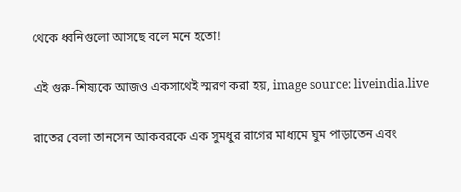থেকে ধ্বনিগুলো আসছে বলে মনে হতো!

এই গুরু-শিষ্যকে আজও একসাথেই স্মরণ করা হয়, image source: liveindia.live

রাতের বেলা তানসেন আকবরকে এক সুমধুর রাগের মাধ্যমে ঘুম পাড়াতেন এবং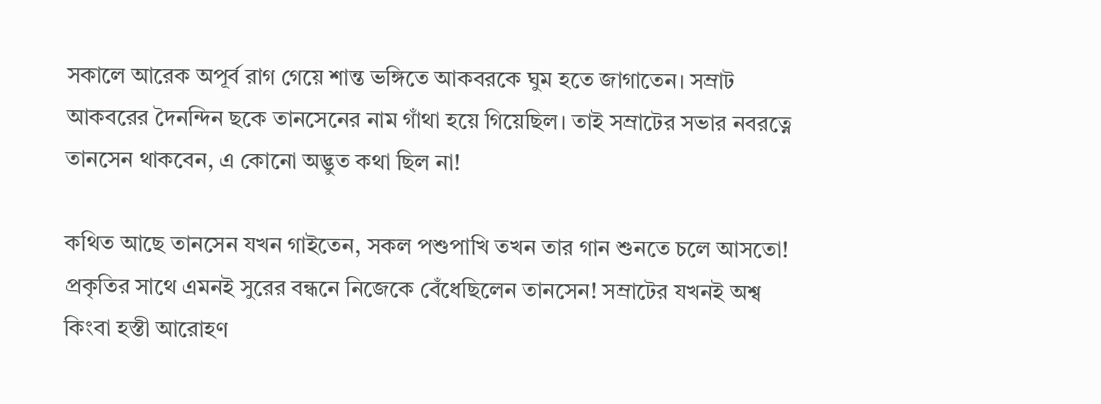সকালে আরেক অপূর্ব রাগ গেয়ে শান্ত ভঙ্গিতে আকবরকে ঘুম হতে জাগাতেন। সম্রাট আকবরের দৈনন্দিন ছকে তানসেনের নাম গাঁথা হয়ে গিয়েছিল। তাই সম্রাটের সভার নবরত্নে তানসেন থাকবেন, এ কোনো অদ্ভুত কথা ছিল না!

কথিত আছে তানসেন যখন গাইতেন, সকল পশুপাখি তখন তার গান শুনতে চলে আসতো! প্রকৃতির সাথে এমনই সুরের বন্ধনে নিজেকে বেঁধেছিলেন তানসেন! সম্রাটের যখনই অশ্ব কিংবা হস্তী আরোহণ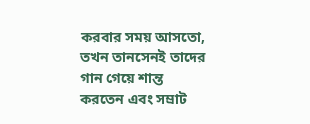করবার সময় আসতো, তখন তানসেনই তাদের গান গেয়ে শান্ত করতেন এবং সম্রাট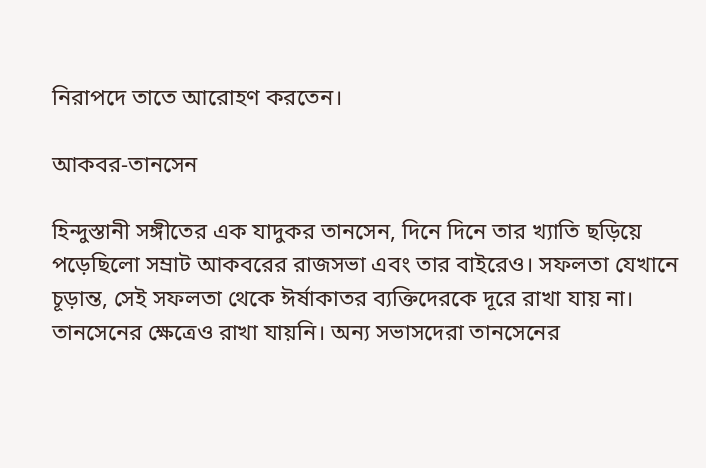নিরাপদে তাতে আরোহণ করতেন।

আকবর-তানসেন

হিন্দুস্তানী সঙ্গীতের এক যাদুকর তানসেন, দিনে দিনে তার খ্যাতি ছড়িয়ে পড়েছিলো সম্রাট আকবরের রাজসভা এবং তার বাইরেও। সফলতা যেখানে চূড়ান্ত, সেই সফলতা থেকে ঈর্ষাকাতর ব্যক্তিদেরকে দূরে রাখা যায় না। তানসেনের ক্ষেত্রেও রাখা যায়নি। অন্য সভাসদেরা তানসেনের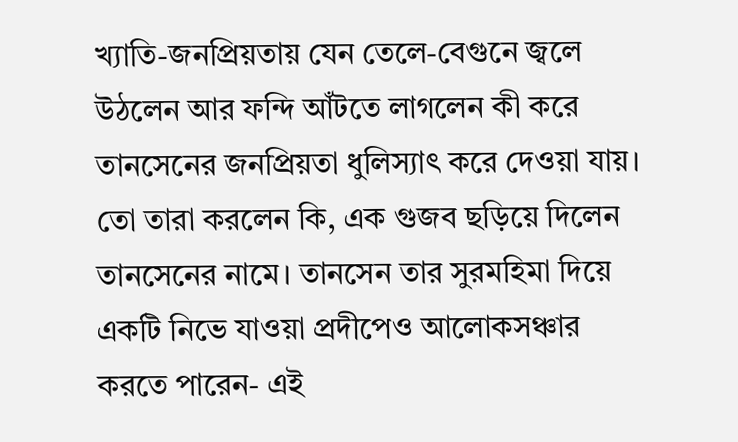খ্যাতি-জনপ্রিয়তায় যেন তেলে-বেগুনে জ্বলে উঠলেন আর ফন্দি আঁটতে লাগলেন কী করে তানসেনের জনপ্রিয়তা ধুলিস্যাৎ করে দেওয়া যায়। তো তারা করলেন কি, এক গুজব ছড়িয়ে দিলেন তানসেনের নামে। তানসেন তার সুরমহিমা দিয়ে একটি নিভে যাওয়া প্রদীপেও আলোকসঞ্চার করতে পারেন- এই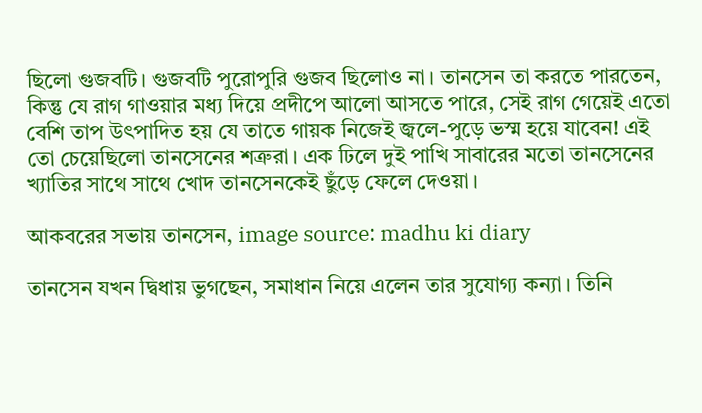ছিলো গুজবটি। গুজবটি পুরোপুরি গুজব ছিলোও না। তানসেন তা করতে পারতেন, কিন্তু যে রাগ গাওয়ার মধ্য দিয়ে প্রদীপে আলো আসতে পারে, সেই রাগ গেয়েই এতো বেশি তাপ উৎপাদিত হয় যে তাতে গায়ক নিজেই জ্বলে-পুড়ে ভস্ম হয়ে যাবেন! এই তো চেয়েছিলো তানসেনের শত্রুরা। এক ঢিলে দুই পাখি সাবারের মতো তানসেনের খ্যাতির সাথে সাথে খোদ তানসেনকেই ছুঁড়ে ফেলে দেওয়া।

আকবরের সভায় তানসেন, image source: madhu ki diary

তানসেন যখন দ্বিধায় ভুগছেন, সমাধান নিয়ে এলেন তার সুযোগ্য কন্যা। তিনি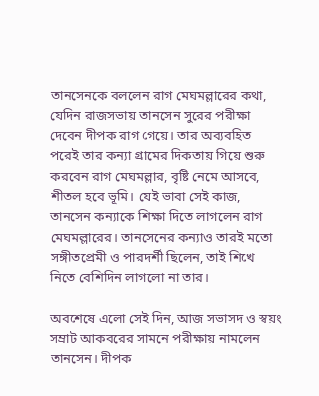তানসেনকে বললেন রাগ মেঘমল্লারের কথা, যেদিন রাজসভায় তানসেন সুরের পরীক্ষা দেবেন দীপক রাগ গেয়ে। তার অব্যবহিত পরেই তার কন্যা গ্রামের দিকতায় গিয়ে শুরু করবেন রাগ মেঘমল্লার, বৃষ্টি নেমে আসবে, শীতল হবে ভূমি। যেই ভাবা সেই কাজ, তানসেন কন্যাকে শিক্ষা দিতে লাগলেন রাগ মেঘমল্লারের। তানসেনের কন্যাও তারই মতো সঙ্গীতপ্রেমী ও পারদর্শী ছিলেন, তাই শিখে নিতে বেশিদিন লাগলো না তার।

অবশেষে এলো সেই দিন, আজ সভাসদ ও স্বয়ং সম্রাট আকবরের সামনে পরীক্ষায় নামলেন তানসেন। দীপক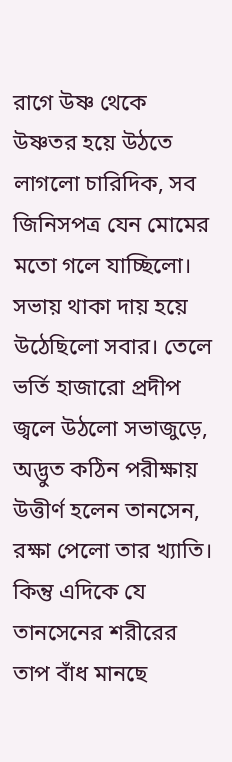রাগে উষ্ণ থেকে উষ্ণতর হয়ে উঠতে লাগলো চারিদিক, সব জিনিসপত্র যেন মোমের মতো গলে যাচ্ছিলো। সভায় থাকা দায় হয়ে উঠেছিলো সবার। তেলে ভর্তি হাজারো প্রদীপ জ্বলে উঠলো সভাজুড়ে, অদ্ভুত কঠিন পরীক্ষায় উত্তীর্ণ হলেন তানসেন, রক্ষা পেলো তার খ্যাতি। কিন্তু এদিকে যে তানসেনের শরীরের তাপ বাঁধ মানছে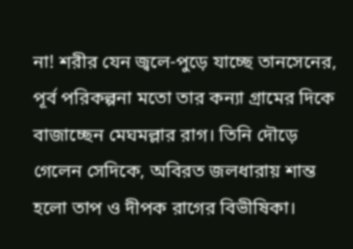না! শরীর যেন জ্বলে-পুড়ে যাচ্ছে তানসেনের, পূর্ব পরিকল্পনা মতো তার কন্যা গ্রামের দিকে বাজাচ্ছেন মেঘমল্লার রাগ। তিনি দৌড়ে গেলেন সেদিকে, অবিরত জলধারায় শান্ত হলো তাপ ও দীপক রাগের বিভীষিকা।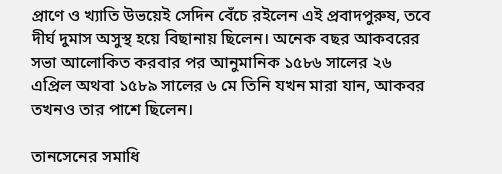প্রাণে ও খ্যাতি উভয়েই সেদিন বেঁচে রইলেন এই প্রবাদপুরুষ, তবে দীর্ঘ দুমাস অসুস্থ হয়ে বিছানায় ছিলেন। অনেক বছর আকবরের সভা আলোকিত করবার পর আনুমানিক ১৫৮৬ সালের ২৬ এপ্রিল অথবা ১৫৮৯ সালের ৬ মে তিনি যখন মারা যান, আকবর তখনও তার পাশে ছিলেন।

তানসেনের সমাধি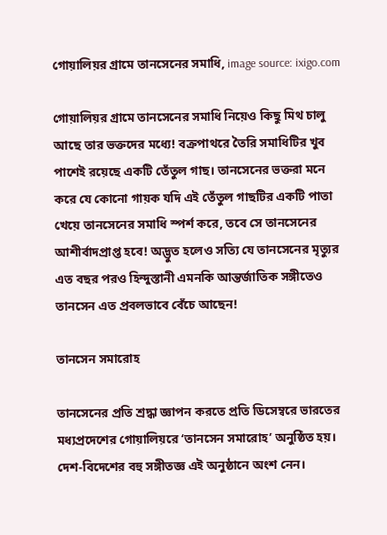গোয়ালিয়র গ্রামে তানসেনের সমাধি, image source: ixigo.com

গোয়ালিয়র গ্রামে তানসেনের সমাধি নিয়েও কিছু মিথ চালু আছে তার ভক্তদের মধ্যে! বক্রপাথরে তৈরি সমাধিটির খুব পাশেই রয়েছে একটি তেঁতুল গাছ। তানসেনের ভক্তরা মনে করে যে কোনো গায়ক যদি এই তেঁতুল গাছটির একটি পাতা খেয়ে তানসেনের সমাধি স্পর্শ করে, তবে সে তানসেনের আশীর্বাদপ্রাপ্ত হবে! অদ্ভুত হলেও সত্যি যে তানসেনের মৃত্যুর এত বছর পরও হিন্দুস্তানী এমনকি আন্তর্জাতিক সঙ্গীতেও তানসেন এত প্রবলভাবে বেঁচে আছেন!

তানসেন সমারোহ

তানসেনের প্রতি শ্রদ্ধা জ্ঞাপন করতে প্রতি ডিসেম্বরে ভারতের মধ্যপ্রদেশের গোয়ালিয়রে ‘তানসেন সমারোহ’ অনুষ্ঠিত হয়। দেশ-বিদেশের বহু সঙ্গীতজ্ঞ এই অনুষ্ঠানে অংশ নেন।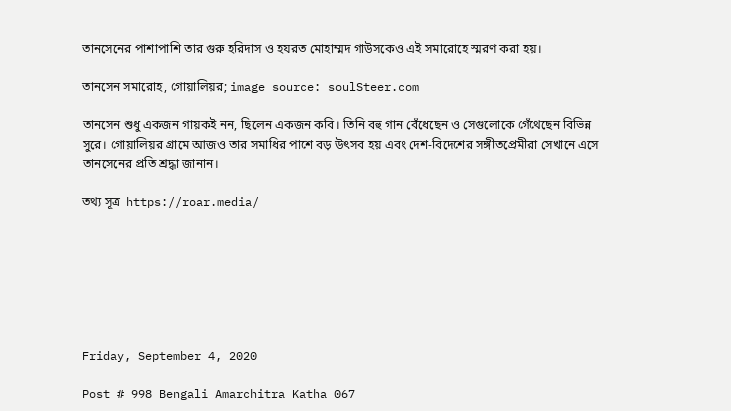তানসেনের পাশাপাশি তার গুরু হরিদাস ও হযরত মোহাম্মদ গাউসকেও এই সমারোহে স্মরণ করা হয়।

তানসেন সমারোহ, গোয়ালিয়র; image source: soulSteer.com

তানসেন শুধু একজন গায়কই নন, ছিলেন একজন কবি। তিনি বহু গান বেঁধেছেন ও সেগুলোকে গেঁথেছেন বিভিন্ন সুরে। গোয়ালিয়র গ্রামে আজও তার সমাধির পাশে বড় উৎসব হয় এবং দেশ-বিদেশের সঙ্গীতপ্রেমীরা সেখানে এসে তানসেনের প্রতি শ্রদ্ধা জানান।

তথ্য সূত্র  https://roar.media/







Friday, September 4, 2020

Post # 998 Bengali Amarchitra Katha 067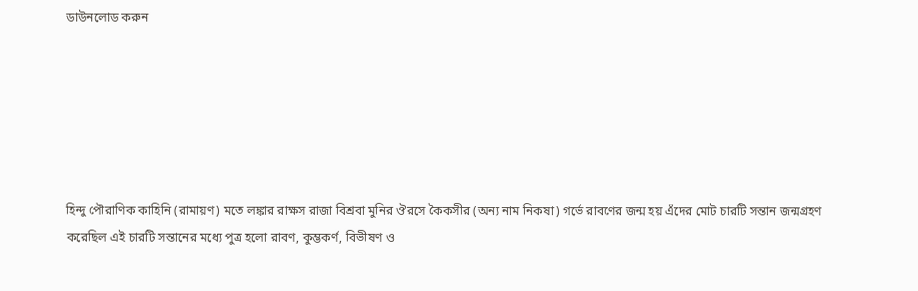ডাউনলোড করুন






হিন্দু পৌরাণিক কাহিনি (রামায়ণ) মতে লঙ্কার রাক্ষস রাজা বিশ্রবা মুনির ঔরসে কৈকসীর (অন্য নাম নিকষা) গর্ভে রাবণের জন্ম হয় এঁদের মোট চারটি সন্তান জন্মগ্রহণ করেছিল এই চারটি সন্তানের মধ্যে পুত্র হলো রাবণ, কুম্ভকর্ণ, বিভীষণ ও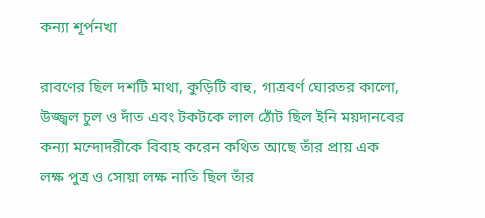কন্যা শূর্পনখা

রাবণের ছিল দশটি মাথা, কুড়িটি বাহু, গাত্রবর্ণ ঘোরতর কালো, উজ্জ্বল চুল ও দাঁত এবং টকটকে লাল ঠোঁট ছিল ইনি ময়দানবের কন্যা মন্দোদরীকে বিবাহ করেন কথিত আছে তাঁর প্রায় এক লক্ষ পুত্র ও সোয়া লক্ষ নাতি ছিল তাঁর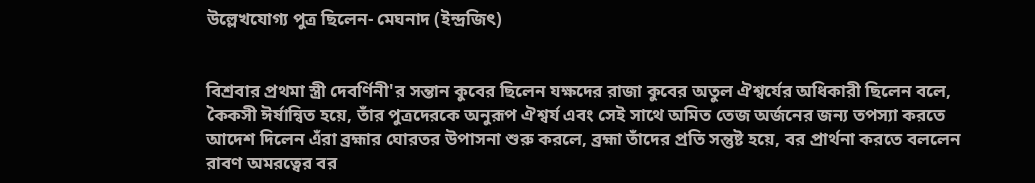উল্লেখযোগ্য পুত্র ছিলেন- মেঘনাদ (ইন্দ্রজিৎ)


বিশ্রবার প্রথমা স্ত্রী দেবর্ণিনী'র সন্তান কুবের ছিলেন যক্ষদের রাজা কুবের অতুল ঐশ্বর্যের অধিকারী ছিলেন বলে, কৈকসী ঈর্ষান্বিত হয়ে, তাঁর পুত্রদেরকে অনুরূপ ঐশ্বর্য এবং সেই সাথে অমিত তেজ অর্জনের জন্য তপস্যা করতে আদেশ দিলেন এঁরা ব্রহ্মার ঘোরতর উপাসনা শুরু করলে, ব্রহ্মা তাঁদের প্রতি সন্তুষ্ট হয়ে, বর প্রার্থনা করতে বললেন রাবণ অমরত্বের বর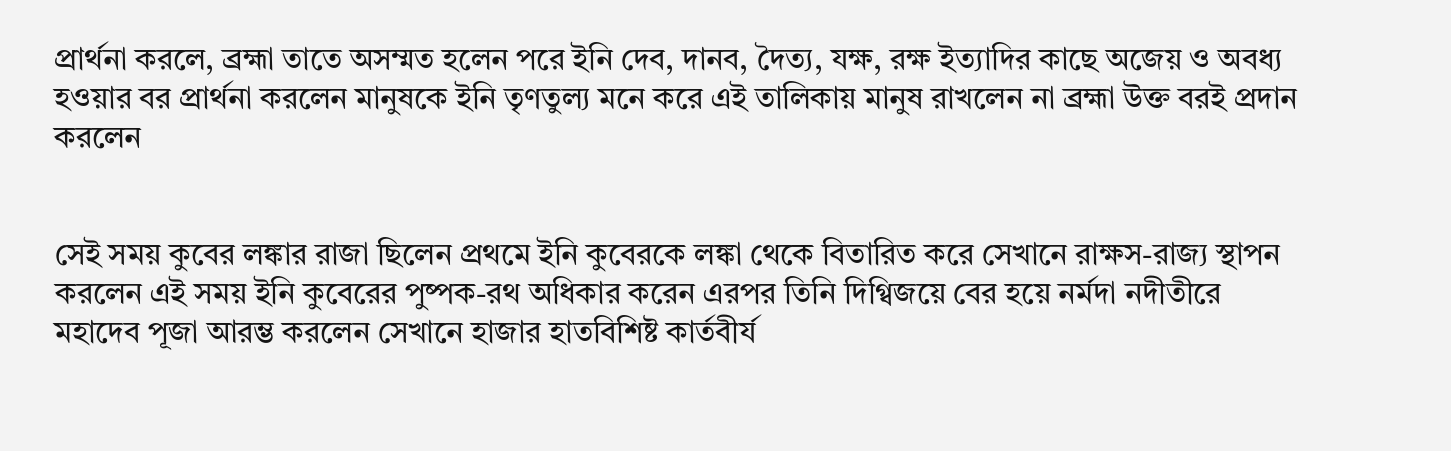প্রার্থনা করলে, ব্রহ্মা তাতে অসম্মত হলেন পরে ইনি দেব, দানব, দৈত্য, যক্ষ, রক্ষ ইত্যাদির কাছে অজেয় ও অবধ্য হওয়ার বর প্রার্থনা করলেন মানুষকে ইনি তৃণতুল্য মনে করে এই তালিকায় মানুষ রাখলেন না ব্রহ্মা উক্ত বরই প্রদান করলেন


সেই সময় কুবের লঙ্কার রাজা ছিলেন প্রথমে ইনি কুবেরকে লঙ্কা থেকে বিতারিত করে সেখানে রাক্ষস-রাজ্য স্থাপন করলেন এই সময় ইনি কুবেরের পুষ্পক-রথ অধিকার করেন এরপর তিনি দিগ্বিজয়ে বের হয়ে নর্মদা নদীতীরে মহাদেব পূজা আরম্ভ করলেন সেখানে হাজার হাতবিশিষ্ট কার্তবীর্য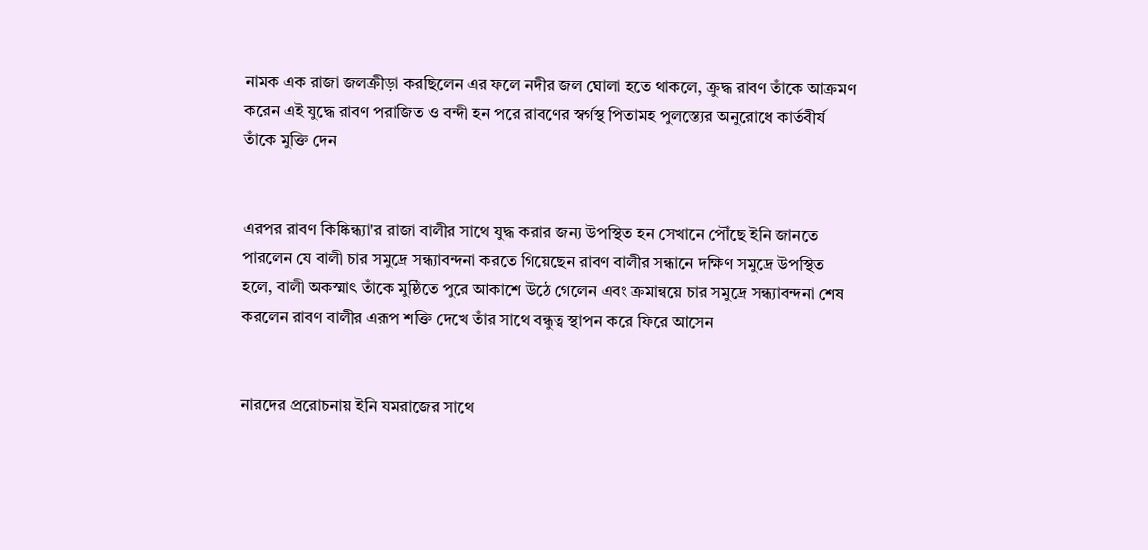নামক এক রাজা জলক্রীড়া করছিলেন এর ফলে নদীর জল ঘোলা হতে থাকলে, ক্রুদ্ধ রাবণ তাঁকে আক্রমণ করেন এই যুদ্ধে রাবণ পরাজিত ও বন্দী হন পরে রাবণের স্বর্গস্থ পিতামহ পুলস্ত্যের অনুরোধে কার্তবীর্য তাঁকে মুক্তি দেন


এরপর রাবণ কিষ্কিন্ধ্যা'র রাজা বালীর সাথে যুদ্ধ করার জন্য উপস্থিত হন সেখানে পৌঁছে ইনি জানতে পারলেন যে বালী চার সমুদ্রে সন্ধ্যাবন্দনা করতে গিয়েছেন রাবণ বালীর সন্ধানে দক্ষিণ সমুদ্রে উপস্থিত হলে, বালী অকস্মাৎ তাঁকে মুষ্ঠিতে পুরে আকাশে উঠে গেলেন এবং ক্রমান্বয়ে চার সমুদ্রে সন্ধ্যাবন্দনা শেষ করলেন রাবণ বালীর এরূপ শক্তি দেখে তাঁর সাথে বন্ধুত্ব স্থাপন করে ফিরে আসেন


নারদের প্ররোচনায় ইনি যমরাজের সাথে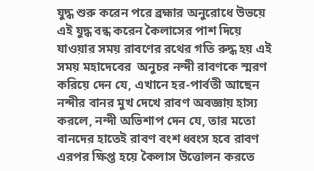যুদ্ধ শুরু করেন পরে ব্রহ্মার অনুরোধে উভয়ে এই যুদ্ধ বন্ধ করেন কৈলাসের পাশ দিয়ে যাওয়ার সময় রাবণের রথের গতি রুদ্ধ হয় এই সময় মহাদেবের  অনুচর নন্দী রাবণকে স্মরণ করিয়ে দেন যে, এখানে হর-পার্বতী আছেন নন্দীর বানর মুখ দেখে রাবণ অবজ্ঞায় হাস্য করলে, নন্দী অভিশাপ দেন যে, তার মতো বানদের হাতেই রাবণ বংশ ধ্বংস হবে রাবণ এরপর ক্ষিপ্ত হয়ে কৈলাস উত্তোলন করতে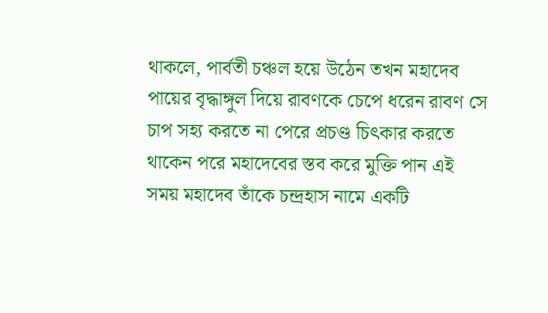থাকলে, পার্বতী চঞ্চল হয়ে উঠেন তখন মহাদেব পায়ের বৃদ্ধাঙ্গুল দিয়ে রাবণকে চেপে ধরেন রাবণ সে চাপ সহ্য করতে না পেরে প্রচণ্ড চিৎকার করতে থাকেন পরে মহাদেবের স্তব করে মুক্তি পান এই সময় মহাদেব তাঁকে চন্দ্রহাস নামে একটি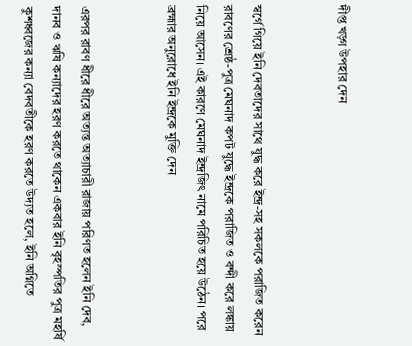দীপ্ত খড়্গ উপহার দেন


স্বর্গে গিয়ে ইনি দেবতাদের সাথে যুদ্ধ করে ইন্দ্র-সহ সকলকে পরাজিত করেন রাবণের শ্রেষ্ঠ-পুত্র মেঘনাদ কপট যুদ্ধে ইন্দ্রকে পরাজিত ও বন্দী করে লঙ্কায় নিয়ে আসেন। এই কারণে মেঘনাদ ইন্দ্রজিৎ নামে পরিচিত হয়ে উঠেন। পরে ব্রহ্মার অনুরোধে ইনি ইন্দ্রকে মুক্তি দেন


এরপর রাবণ ধীরে ধীরে অত্যন্ত অত্যাচারী রাজায় পরিণত হলেন ইনি দেব, দানব ও ঋষি কন্যাদের হরণ করতে থাকেন একবার ইনি বৃহস্পতির পুত্র মহর্ষি কুশধ্বজের কন্যা বেদবতীকে হরণ করতে উদ্যত হলে, ইনি অগ্নিতে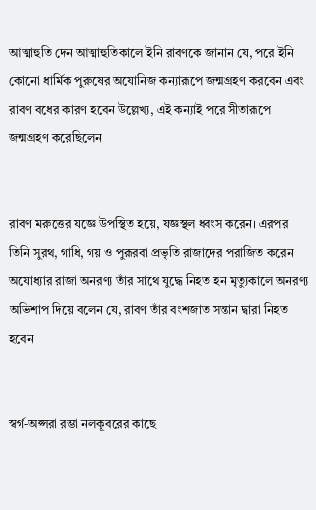আত্মাহুতি দেন আত্মাহুতিকালে ইনি রাবণকে জানান যে, পরে ইনি কোনো ধার্মিক পুরুষের অযোনিজ কন্যারূপে জন্মগ্রহণ করবেন এবং রাবণ বধের কারণ হবেন উল্লেখ্য, এই কন্যাই পরে সীতারূপে জন্মগ্রহণ করেছিলেন


রাবণ মরুত্তের যজ্ঞে উপস্থিত হয়ে, যজ্ঞস্থল ধ্বংস করেন। এরপর তিনি সুরথ, গাধি, গয় ও পুরূরবা প্রভৃতি রাজাদের পরাজিত করেন অযোধ্যার রাজা অনরণ্য তাঁর সাথে যুদ্ধে নিহত হন মৃত্যুকালে অনরণ্য অভিশাপ দিয়ে বলেন যে, রাবণ তাঁর বংশজাত সন্তান দ্বারা নিহত হবেন


স্বর্গ-অপ্সরা রম্ভা নলকূবরের কাছে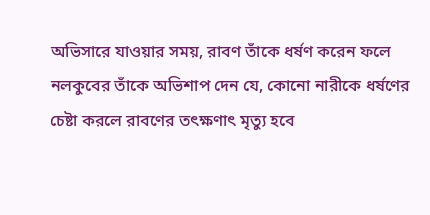অভিসারে যাওয়ার সময়, রাবণ তাঁকে ধর্ষণ করেন ফলে নলকুবের তাঁকে অভিশাপ দেন যে, কোনো নারীকে ধর্ষণের চেষ্টা করলে রাবণের তৎক্ষণাৎ মৃত্যু হবে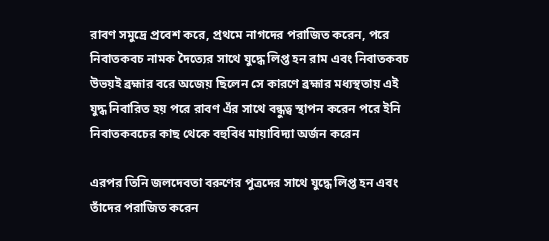রাবণ সমুদ্রে প্রবেশ করে, প্রথমে নাগদের পরাজিত করেন, পরে নিবাতকবচ নামক দৈত্যের সাথে যুদ্ধে লিপ্ত হন রাম এবং নিবাতকবচ উভয়ই ব্রহ্মার বরে অজেয় ছিলেন সে কারণে ব্রহ্মার মধ্যস্থতায় এই যুদ্ধ নিবারিত হয় পরে রাবণ এঁর সাথে বন্ধুত্ব স্থাপন করেন পরে ইনি  নিবাতকবচের কাছ থেকে বহুবিধ মায়াবিদ্যা অর্জন করেন

এরপর তিনি জলদেবতা বরুণের পুত্রদের সাথে যুদ্ধে লিপ্ত হন এবং তাঁদের পরাজিত করেন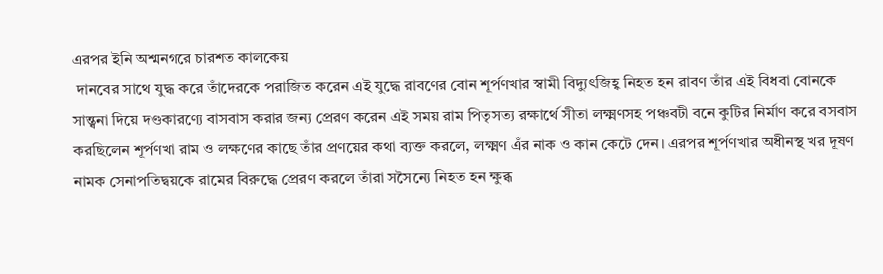এরপর ইনি অশ্মনগরে চারশত কালকেয়
 দানবের সাথে যুদ্ধ করে তাঁদেরকে পরাজিত করেন এই যুদ্ধে রাবণের বোন শূর্পণখার স্বামী বিদ্যুৎজিহ্ব নিহত হন রাবণ তাঁর এই বিধবা বোনকে সান্ত্বনা দিয়ে দণ্ডকারণ্যে বাসবাস করার জন্য প্রেরণ করেন এই সময় রাম পিতৃসত্য রক্ষার্থে সীতা লক্ষ্মণসহ পঞ্চবটী বনে কুটির নির্মাণ করে বসবাস করছিলেন শূর্পণখা রাম ও লক্ষণের কাছে তাঁর প্রণয়ের কথা ব্যক্ত করলে, লক্ষ্মণ এঁর নাক ও কান কেটে দেন। এরপর শূর্পণখার অধীনস্থ খর দূষণ নামক সেনাপতিদ্বয়কে রামের বিরুদ্ধে প্রেরণ করলে তাঁরা সসৈন্যে নিহত হন ক্ষুব্ধ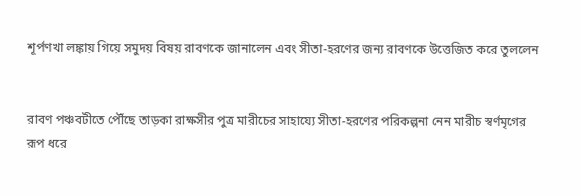শূর্পণখা লঙ্কায় গিয়ে সমুদয় বিষয় রাবণকে জানালেন এবং সীতা-হরণের জন্য রাবণকে উত্তেজিত করে তুললেন


রাবণ পঞ্চবটীতে পৌঁছে তাড়কা রাক্ষসীর পুত্র মারীচের সাহায্যে সীতা-হরণের পরিকল্পনা নেন মারীচ স্বর্ণমৃগের রূপ ধরে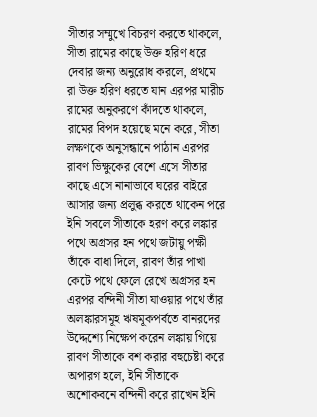সীতার সম্মুখে বিচরণ করতে থাকলে, সীতা রামের কাছে উক্ত হরিণ ধরে দেবার জন্য অনুরোধ করলে, প্রথমে রা উক্ত হরিণ ধরতে যান এরপর মারীচ রামের অনুকরণে কাঁদতে থাকলে, রামের বিপদ হয়েছে মনে করে, সীতা লক্ষণকে অনুসন্ধানে পাঠান এরপর রাবণ ভিক্ষুকের বেশে এসে সীতার কাছে এসে নানাভাবে ঘরের বাইরে আসার জন্য প্রলুব্ধ করতে থাকেন পরে ইনি সবলে সীতাকে হরণ করে লঙ্কার পথে অগ্রসর হন পথে জটায়ু পক্ষী তাঁকে বাধা দিলে, রাবণ তাঁর পাখা কেটে পথে ফেলে রেখে অগ্রসর হন এরপর বন্দিনী সীতা যাওয়ার পথে তাঁর অলঙ্কারসমূহ ঋষমূকপর্বতে বানরদের উদ্দেশ্যে নিক্ষেপ করেন লঙ্কায় গিয়ে রাবণ সীতাকে বশ করার বহুচেষ্টা করে অপারগ হলে, ইনি সীতাকে অশোকবনে বন্দিনী করে রাখেন ইনি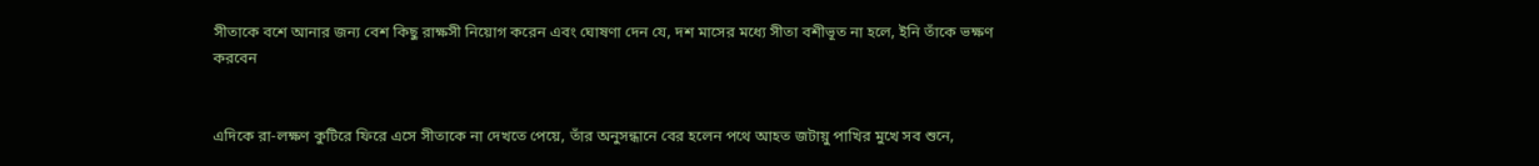সীতাকে বশে আনার জন্য বেশ কিছু রাক্ষসী নিয়োগ করেন এবং ঘোষণা দেন যে, দশ মাসের মধ্যে সীতা বশীভূত না হলে, ইনি তাঁকে ভক্ষণ করবেন


এদিকে রা-লক্ষণ কুটিরে ফিরে এসে সীতাকে না দেখতে পেয়ে, তাঁর অনুসন্ধানে বের হলেন পথে আহত জটায়ু পাখির মুখে সব শুনে,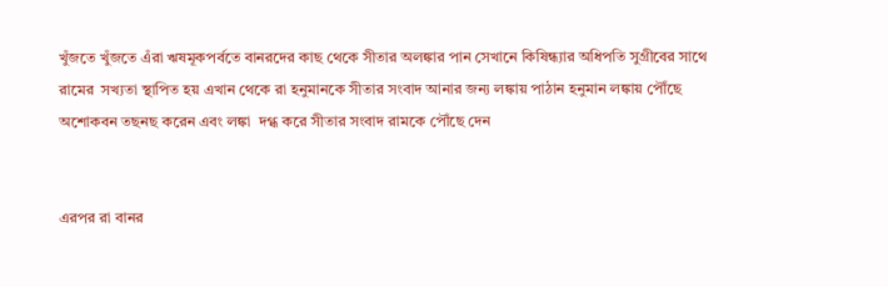খুঁজতে খুঁজতে এঁরা ঋষমূকপর্বতে বানরদের কাছ থেকে সীতার অলঙ্কার পান সেখানে কিষিন্ধ্যার অধিপতি সুগ্রীবের সাথে রামের  সখ্যতা স্থাপিত হয় এখান থেকে রা হনুমানকে সীতার সংবাদ আনার জন্য লঙ্কায় পাঠান হনুমান লঙ্কায় পৌঁছে অশোকবন তছনছ করেন এবং লঙ্কা  দগ্ধ করে সীতার সংবাদ রামকে পৌঁছে দেন


এরপর রা বানর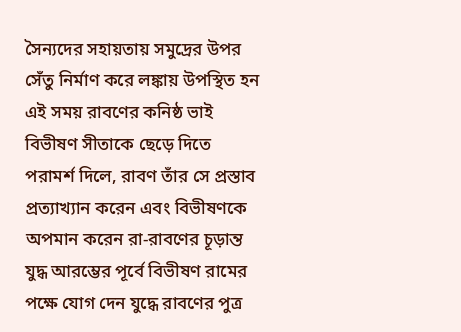সৈন্যদের সহায়তায় সমুদ্রের উপর সেঁতু নির্মাণ করে লঙ্কায় উপস্থিত হন এই সময় রাবণের কনিষ্ঠ ভাই বিভীষণ সীতাকে ছেড়ে দিতে পরামর্শ দিলে, রাবণ তাঁর সে প্রস্তাব প্রত্যাখ্যান করেন এবং বিভীষণকে অপমান করেন রা-রাবণের চূড়ান্ত যুদ্ধ আরম্ভের পূর্বে বিভীষণ রামের পক্ষে যোগ দেন যুদ্ধে রাবণের পুত্র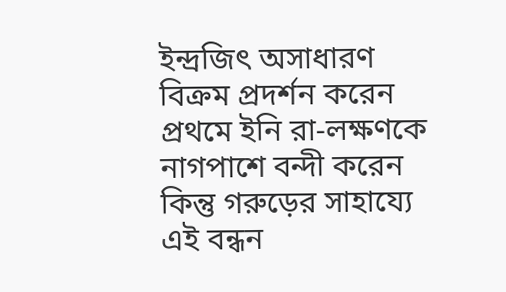ইন্দ্রজিৎ অসাধারণ বিক্রম প্রদর্শন করেন প্রথমে ইনি রা-লক্ষণকে নাগপাশে বন্দী করেন কিন্তু গরুড়ের সাহায্যে এই বন্ধন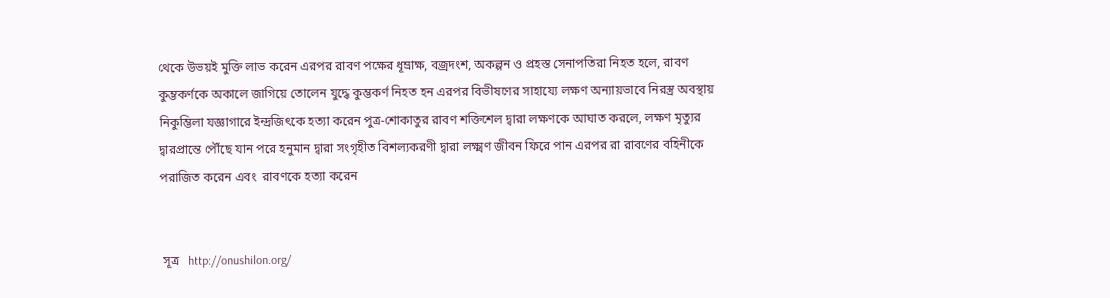থেকে উভয়ই মুক্তি লাভ করেন এরপর রাবণ পক্ষের ধূম্রাক্ষ, বজ্রদংশ, অকল্পন ও প্রহস্ত সেনাপতিরা নিহত হলে, রাবণ কুম্ভকর্ণকে অকালে জাগিয়ে তোলেন যুদ্ধে কুম্ভকর্ণ নিহত হন এরপর বিভীষণের সাহায্যে লক্ষণ অন্যায়ভাবে নিরস্ত্র অবস্থায় নিকুম্ভিলা যজ্ঞাগারে ইন্দ্রজিৎকে হত্যা করেন পুত্র-শোকাতুর রাবণ শক্তিশেল দ্বারা লক্ষণকে আঘাত করলে, লক্ষণ মৃত্যুর দ্বারপ্রান্তে পৌঁছে যান পরে হনুমান দ্বারা সংগৃহীত বিশল্যকরণী দ্বারা লক্ষ্মণ জীবন ফিরে পান এরপর রা রাবণের বহিনীকে পরাজিত করেন এবং  রাবণকে হত্যা করেন


 সূত্র   http://onushilon.org/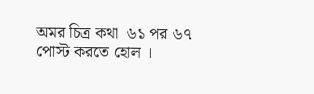অমর চিত্র কথা  ৬১ পর ৬৭ পোস্ট করতে হোল ।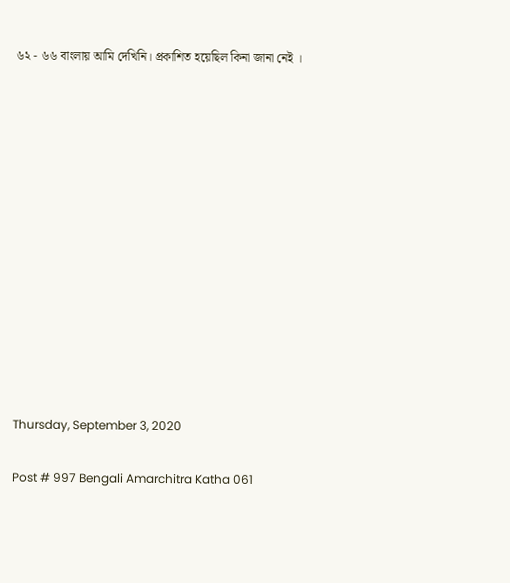৬২ - ৬৬ বাংলায় আমি দেখিনি। প্রকাশিত হয়েছিল কিনা জানা নেই ।













Thursday, September 3, 2020

Post # 997 Bengali Amarchitra Katha 061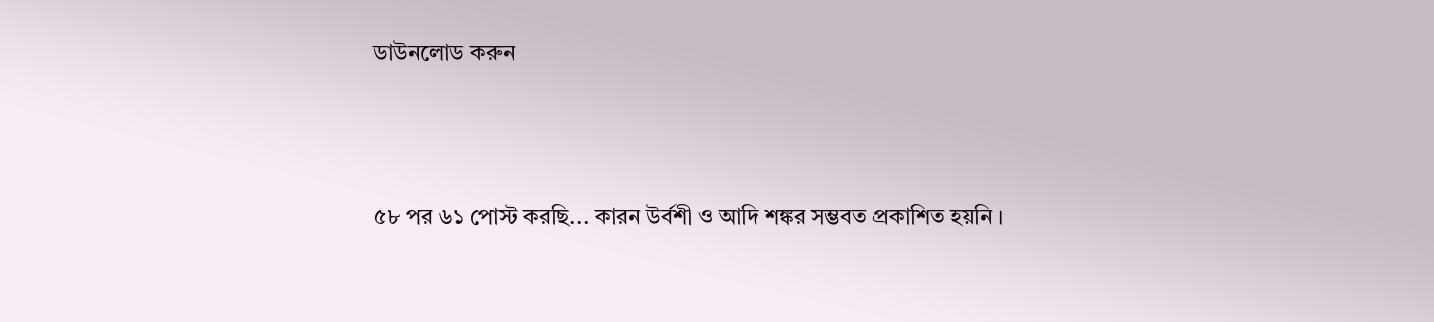ডাউনলোড করুন




৫৮ পর ৬১ পোস্ট করছি... কারন উর্বশী ও আদি শঙ্কর সম্ভবত প্রকাশিত হয়নি ।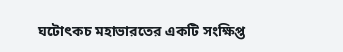ঘটোৎকচ মহাভারতের একটি সংক্ষিপ্ত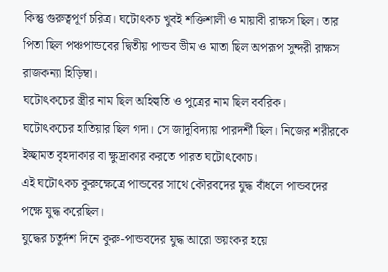কিন্তু গুরুত্বপূর্ণ চরিত্র। ঘটোৎকচ খুবই শক্তিশালী ও মায়াবী রাক্ষস ছিল। তার পিতা ছিল পঞ্চপান্ডবের দ্বিতীয় পান্ডব ভীম ও মাতা ছিল অপরূপ সুন্দরী রাক্ষস রাজকন্যা হিড়িম্বা।
ঘটোৎকচের স্ত্রীর নাম ছিল অহিল্বতি ও পুত্রের নাম ছিল বর্বরিক।
ঘটোৎকচের হাতিয়ার ছিল গদা। সে জাদুবিদ্যায় পারদর্শী ছিল। নিজের শরীরকে ইচ্ছামত বৃহদাকার বা ক্ষুদ্রাকার করতে পারত ঘটোৎকোচ।
এই ঘটোৎকচ কুরুক্ষেত্রে পান্ডবের সাথে কৌরবদের যুদ্ধ বাঁধলে পান্ডবদের পক্ষে যুদ্ধ করেছিল।
যুদ্ধের চতুর্দশ দিনে কুরু-পান্ডবদের যুদ্ধ আরো ভয়ংকর হয়ে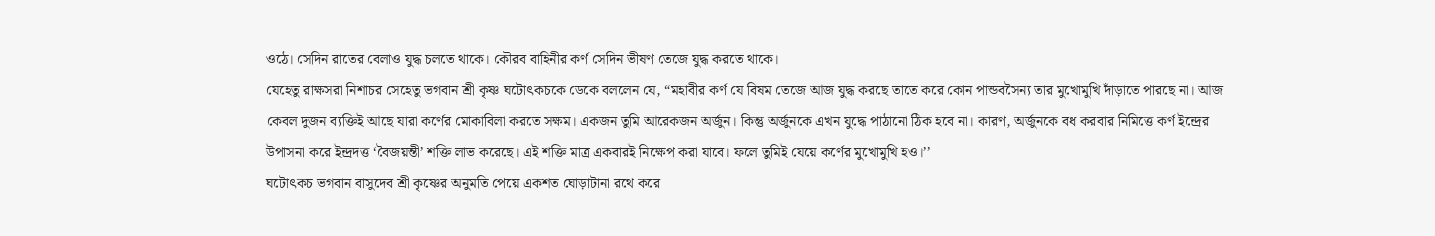ওঠে। সেদিন রাতের বেলাও যুদ্ধ চলতে থাকে। কৌরব বাহিনীর কর্ণ সেদিন ভীষণ তেজে যুদ্ধ করতে থাকে।
যেহেতু রাক্ষসরা নিশাচর সেহেতু ভগবান শ্রী কৃষ্ণ ঘটোৎকচকে ডেকে বললেন যে, “মহাবীর কর্ণ যে বিষম তেজে আজ যুদ্ধ করছে তাতে করে কোন পান্ডবসৈন্য তার মুখোমুখি দাঁড়াতে পারছে না। আজ কেবল দুজন ব্যক্তিই আছে যারা কর্ণের মোকাবিলা করতে সক্ষম। একজন তুমি আরেকজন অর্জুন। কিন্তু অর্জুনকে এখন যুদ্ধে পাঠানো ঠিক হবে না। কারণ, অর্জুনকে বধ করবার নিমিত্তে কর্ণ ইন্দ্রের উপাসনা করে ইন্দ্রদত্ত ‘বৈজয়ন্তী’ শক্তি লাভ করেছে। এই শক্তি মাত্র একবারই নিক্ষেপ করা যাবে। ফলে তুমিই যেয়ে কর্ণের মুখোমুখি হও।’’
ঘটোৎকচ ভগবান বাসুদেব শ্রী কৃষ্ণের অনুমতি পেয়ে একশত ঘোড়াটানা রথে করে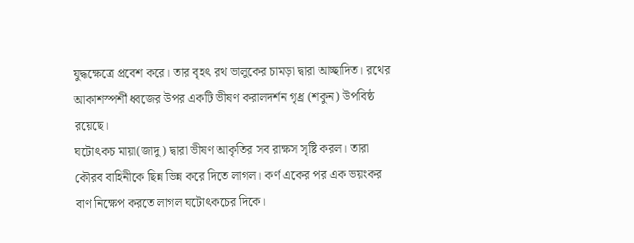যুদ্ধক্ষেত্রে প্রবেশ করে। তার বৃহৎ রথ ভালুকের চামড়া দ্বারা আচ্ছাদিত। রথের আকাশস্পর্শী ধ্বজের উপর একটি ভীষণ করালদর্শন গৃধ্র (শকুন) উপবিষ্ঠ রয়েছে।
ঘটোৎকচ মায়া(জাদু) দ্বারা ভীষণ আকৃতির সব রাক্ষস সৃষ্টি করল। তারা কৌরব বাহিনীকে ছিন্ন ভিন্ন করে দিতে লাগল। কর্ণ একের পর এক ভয়ংকর বাণ নিক্ষেপ করতে লাগল ঘটোৎকচের দিকে।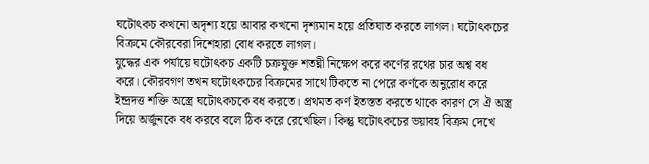ঘটোৎকচ কখনো অদৃশ্য হয়ে আবার কখনো দৃশ্যমান হয়ে প্রতিঘাত করতে লাগল। ঘটোৎকচের বিক্রমে কৌরবেরা দিশেহারা বোধ করতে লাগল।
যুদ্ধের এক পর্যায়ে ঘটোৎকচ একটি চক্রযুক্ত শতঘ্নী নিক্ষেপ করে কর্ণের রথের চার অশ্ব বধ করে। কৌরবগণ তখন ঘটোৎকচের বিক্রমের সাথে টিকতে না পেরে কর্ণকে অনুরোধ করে ইন্দ্রদত্ত শক্তি অস্ত্রে ঘটোৎকচকে বধ করতে। প্রথমত কর্ণ ইতস্তত করতে থাকে কারণ সে ঐ অস্ত্র দিয়ে অর্জুনকে বধ করবে বলে ঠিক করে রেখেছিল। কিন্তু ঘটোৎকচের ভয়াবহ বিক্রম দেখে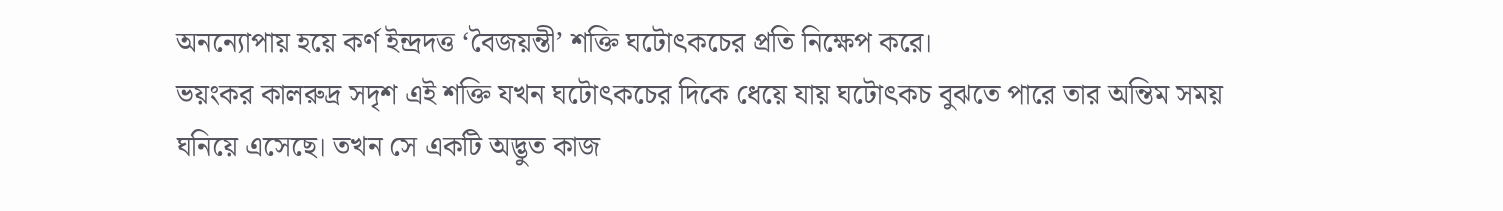অনন্যোপায় হয়ে কর্ণ ইন্দ্রদত্ত ‘বৈজয়ন্তী’ শক্তি ঘটোৎকচের প্রতি নিক্ষেপ করে।
ভয়ংকর কালরুদ্র সদৃশ এই শক্তি যখন ঘটোৎকচের দিকে ধেয়ে যায় ঘটোৎকচ বুঝতে পারে তার অন্তিম সময় ঘনিয়ে এসেছে। তখন সে একটি অদ্ভুত কাজ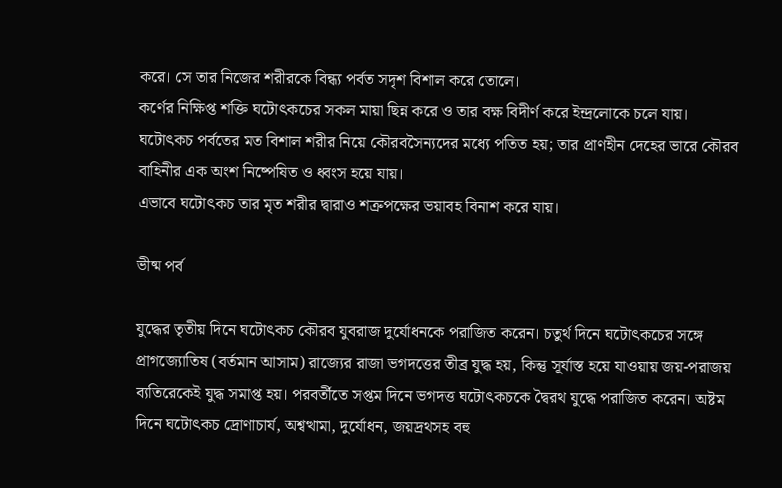করে। সে তার নিজের শরীরকে বিন্ধ্য পর্বত সদৃশ বিশাল করে তোলে।
কর্ণের নিক্ষিপ্ত শক্তি ঘটোৎকচের সকল মায়া ছিন্ন করে ও তার বক্ষ বিদীর্ণ করে ইন্দ্রলোকে চলে যায়।
ঘটোৎকচ পর্বতের মত বিশাল শরীর নিয়ে কৌরবসৈন্যদের মধ্যে পতিত হয়; তার প্রাণহীন দেহের ভারে কৌরব বাহিনীর এক অংশ নিষ্পেষিত ও ধ্বংস হয়ে যায়।
এভাবে ঘটোৎকচ তার মৃত শরীর দ্বারাও শত্রুপক্ষের ভয়াবহ বিনাশ করে যায়।

ভীষ্ম পর্ব

যুদ্ধের তৃতীয় দিনে ঘটোৎকচ কৌরব যুবরাজ দুর্যোধনকে পরাজিত করেন। চতুর্থ দিনে ঘটোৎকচের সঙ্গে প্রাগজ্যোতিষ (বর্তমান আসাম) রাজ্যের রাজা ভগদত্তের তীব্র যুদ্ধ হয়, কিন্তু সূর্যাস্ত হয়ে যাওয়ায় জয়-পরাজয় ব্যতিরেকেই যুদ্ধ সমাপ্ত হয়। পরবর্তীতে সপ্তম দিনে ভগদত্ত ঘটোৎকচকে দ্বৈরথ যুদ্ধে পরাজিত করেন। অষ্টম দিনে ঘটোৎকচ দ্রোণাচার্য, অশ্বত্থামা, দুর্যোধন, জয়দ্রথসহ বহু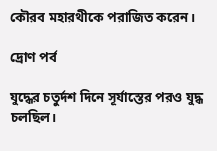কৌরব মহারথীকে পরাজিত করেন।

দ্রোণ পর্ব

যুদ্ধের চতুর্দশ দিনে সূর্যাস্তের পরও যুদ্ধ চলছিল।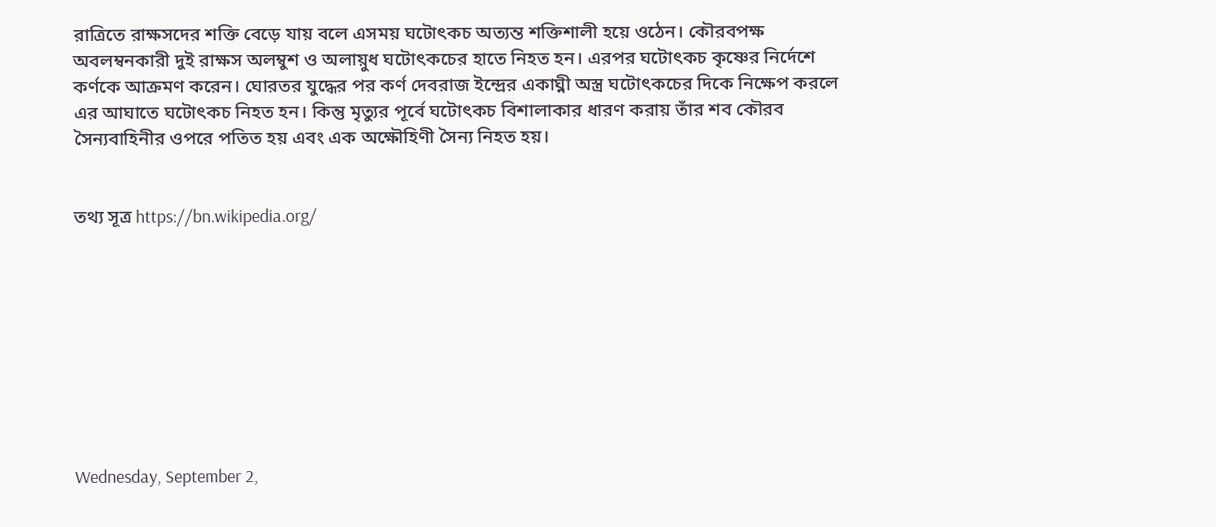রাত্রিতে রাক্ষসদের শক্তি বেড়ে যায় বলে এসময় ঘটোৎকচ অত্যন্ত শক্তিশালী হয়ে ওঠেন। কৌরবপক্ষ অবলম্বনকারী দুই রাক্ষস অলম্বুশ ও অলায়ুধ ঘটোৎকচের হাতে নিহত হন। এরপর ঘটোৎকচ কৃষ্ণের নির্দেশে কর্ণকে আক্রমণ করেন। ঘোরতর যুদ্ধের পর কর্ণ দেবরাজ ইন্দ্রের একাঘ্নী অস্ত্র ঘটোৎকচের দিকে নিক্ষেপ করলে এর আঘাতে ঘটোৎকচ নিহত হন। কিন্তু মৃত্যুর পূর্বে ঘটোৎকচ বিশালাকার ধারণ করায় তাঁর শব কৌরব সৈন্যবাহিনীর ওপরে পতিত হয় এবং এক অক্ষৌহিণী সৈন্য নিহত হয়।


তথ্য সূত্র https://bn.wikipedia.org/









Wednesday, September 2,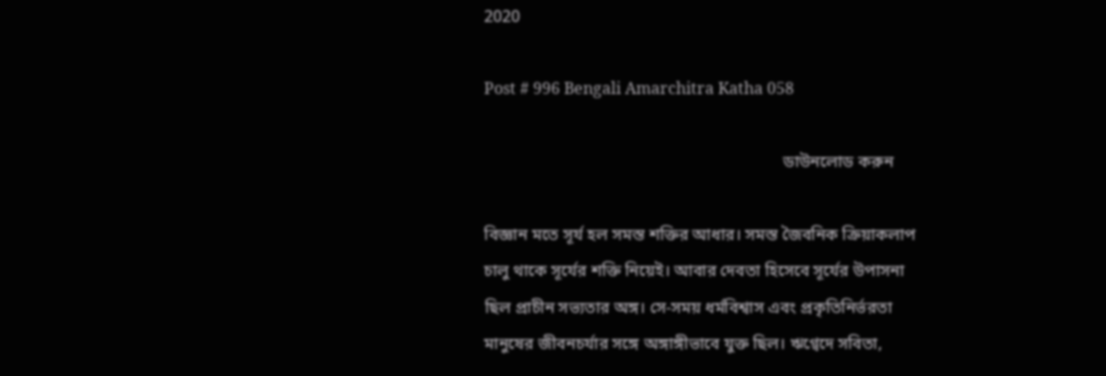2020

Post # 996 Bengali Amarchitra Katha 058

                                                                        ডাউনলোড করুন

বিজ্ঞান মতে সূর্য হল সমস্ত শক্তির আধার। সমস্ত জৈবনিক ক্রিয়াকলাপ চালু থাকে সূর্যের শক্তি নিয়েই। আবার দেবতা হিসেবে সূর্যের উপাসনা ছিল প্রাচীন সভ্যতার অঙ্গ। সে-সময় ধর্মবিশ্বাস এবং প্রকৃতিনির্ভরতা মানুষের জীবনচর্যার সঙ্গে অঙ্গাঙ্গীভাবে যুক্ত ছিল। ঋগ্বেদে সবিতা,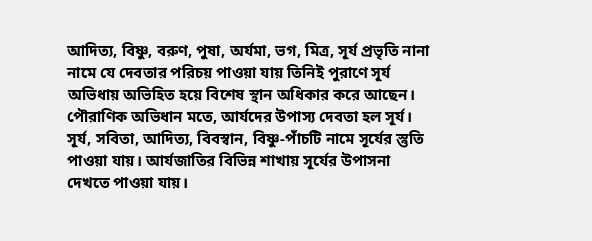আদিত্য, বিষ্ণু, বরুণ, পুষা, অর্যমা, ভগ, মিত্র, সূর্য প্রভৃতি নানা নামে যে দেবতার পরিচয় পাওয়া যায় তিনিই পুরাণে সূর্য অভিধায় অভিহিত হয়ে বিশেষ স্থান অধিকার করে আছেন। পৌরাণিক অভিধান মতে, আর্যদের উপাস্য দেবতা হল সূর্য। সূর্য, সবিতা, আদিত্য, বিবস্বান, বিষ্ণু-পাঁচটি নামে সূর্যের স্তুতি পাওয়া যায়। আর্যজাতির বিভিন্ন শাখায় সূর্যের উপাসনা দেখতে পাওয়া যায়।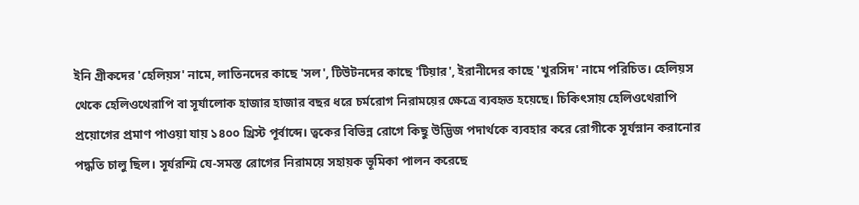ইনি গ্রীকদের 'হেলিয়স' নামে, লাতিনদের কাছে 'সল', টিউটনদের কাছে 'টিয়ার', ইরানীদের কাছে 'খুরসিদ' নামে পরিচিত। হেলিয়স থেকে হেলিওথেরাপি বা সূর্যালোক হাজার হাজার বছর ধরে চর্মরোগ নিরাময়ের ক্ষেত্রে ব্যবহৃত হয়েছে। চিকিৎসায় হেলিওথেরাপি প্রয়োগের প্রমাণ পাওয়া যায় ১৪০০ খ্রিস্ট পূর্বাব্দে। ত্বকের বিভিন্ন রোগে কিছু উদ্ভিজ পদার্থকে ব্যবহার করে রোগীকে সূর্যস্নান করানোর পদ্ধতি চালু ছিল। সূর্যরশ্মি যে-সমস্ত রোগের নিরাময়ে সহায়ক ভূমিকা পালন করেছে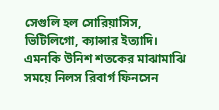সেগুলি হল সোরিয়াসিস, ভিটিলিগো, ক্যান্সার ইত্যাদি। এমনকি উনিশ শতকের মাঝামাঝি সময়ে নিলস রিবার্গ ফিনসেন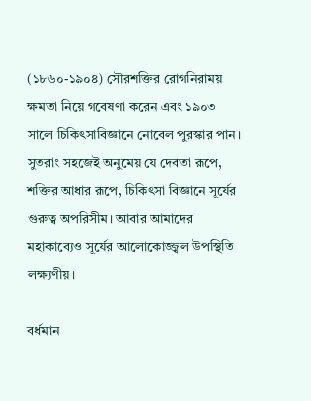(১৮৬০-১৯০৪) সৌরশক্তির রোগনিরাময় ক্ষমতা নিয়ে গবেষণা করেন এবং ১৯০৩ সালে চিকিৎসাবিজ্ঞানে নোবেল পুরস্কার পান। সুতরাং সহজেই অনুমেয় যে দেবতা রূপে, শক্তির আধার রূপে, চিকিৎসা বিজ্ঞানে সূর্যের গুরুত্ব অপরিসীম। আবার আমাদের মহাকাব্যেও সূর্যের আলোকোজ্জ্বল উপস্থিতি লক্ষ্যণীয়।

বর্ধমান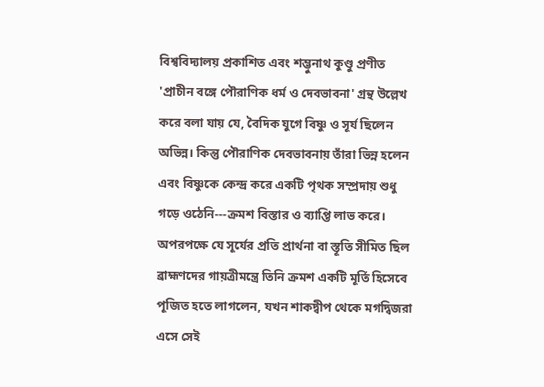বিশ্ববিদ্যালয় প্রকাশিত এবং শম্ভুনাথ কুণ্ডু প্রণীত 'প্রাচীন বঙ্গে পৌরাণিক ধর্ম ও দেবভাবনা' গ্রন্থ উল্লেখ করে বলা যায় যে, বৈদিক যুগে বিষ্ণু ও সূর্য ছিলেন অভিন্ন। কিন্তু পৌরাণিক দেবভাবনায় তাঁরা ভিন্ন হলেন এবং বিষ্ণুকে কেন্দ্র করে একটি পৃথক সম্প্রদায় শুধু গড়ে ওঠেনি---ক্রমশ বিস্তার ও ব্যাপ্তি লাভ করে। অপরপক্ষে যে সূর্যের প্রতি প্রার্থনা বা স্তূতি সীমিত ছিল ব্রাহ্মণদের গায়ত্রীমন্ত্রে তিনি ক্রমশ একটি মূর্তি হিসেবে পূজিত হতে লাগলেন, যখন শাকদ্বীপ থেকে মগদ্বিজরা এসে সেই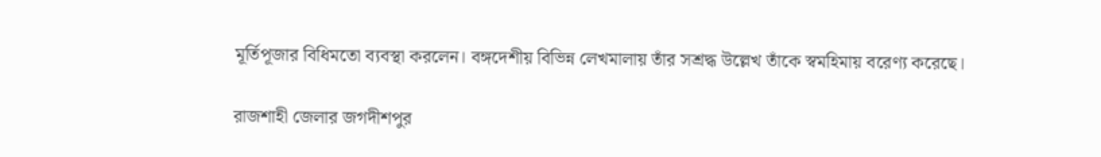মূর্তিপূজার বিধিমতো ব্যবস্থা করলেন। বঙ্গদেশীয় বিভিন্ন লেখমালায় তাঁর সশ্রদ্ধ উল্লেখ তাঁকে স্বমহিমায় বরেণ্য করেছে।

রাজশাহী জেলার জগদীশপুর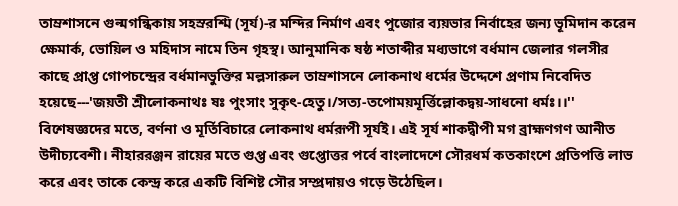তাম্রশাসনে গুল্মগন্ধিকায় সহস্ররশ্মি (সূর্য)-র মন্দির নির্মাণ এবং পুজোর ব্যয়ভার নির্বাহের জন্য ভূমিদান করেন ক্ষেমার্ক, ভোয়িল ও মহিদাস নামে তিন গৃহস্থ। আনুমানিক ষষ্ঠ শতাব্দীর মধ্যভাগে বর্ধমান জেলার গলসীর কাছে প্রাপ্ত গোপচন্দ্রের বর্ধমানভুক্তির মল্লসারুল তাম্রশাসনে লোকনাথ ধর্মের উদ্দেশে প্রণাম নিবেদিত হয়েছে---'জয়তী শ্রীলোকনাথঃ ষঃ পুংসাং সুকৃৎ-হেতু।/সত্য-তপোময়মূর্ত্তিল্লোকদ্বয়-সাধনো ধর্মঃ।।'' বিশেষজ্ঞদের মতে, বর্ণনা ও মূর্তিবিচারে লোকনাথ ধর্মরূপী সূর্যই। এই সূর্য শাকদ্বীপী মগ ব্রাহ্মণগণ আনীত উদীচ্যবেশী। নীহাররঞ্জন রায়ের মতে গুপ্ত এবং গুপ্তোত্তর পর্বে বাংলাদেশে সৌরধর্ম কতকাংশে প্রতিপত্তি লাভ করে এবং তাকে কেন্দ্র করে একটি বিশিষ্ট সৌর সম্প্রদায়ও গড়ে উঠেছিল।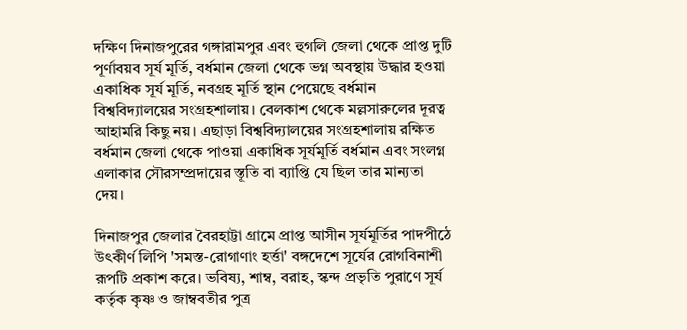দক্ষিণ দিনাজপুরের গঙ্গারামপুর এবং হুগলি জেলা থেকে প্রাপ্ত দুটি পূর্ণাবয়ব সূর্য মূর্তি, বর্ধমান জেলা থেকে ভগ্ন অবস্থায় উদ্ধার হওয়া একাধিক সূর্য মূর্তি, নবগ্রহ মূর্তি স্থান পেয়েছে বর্ধমান বিশ্ববিদ্যালয়ের সংগ্রহশালায়। বেলকাশ থেকে মল্লসারুলের দূরত্ব আহামরি কিছু নয়। এছাড়া বিশ্ববিদ্যালয়ের সংগ্রহশালায় রক্ষিত বর্ধমান জেলা থেকে পাওয়া একাধিক সূর্যমূর্তি বর্ধমান এবং সংলগ্ন এলাকার সৌরসম্প্রদায়ের স্তূতি বা ব্যাপ্তি যে ছিল তার মান্যতা দেয়।

দিনাজপুর জেলার বৈরহাট্টা গ্রামে প্রাপ্ত আসীন সূর্যমূর্তির পাদপীঠে উৎকীর্ণ লিপি 'সমস্ত-রোগাণাং হর্ত্তা' বঙ্গদেশে সূর্যের রোগবিনাশী রূপটি প্রকাশ করে। ভবিষ্য, শাম্ব, বরাহ, স্কন্দ প্রভৃতি পুরাণে সূর্য কর্তৃক কৃষ্ণ ও জাম্ববতীর পুত্র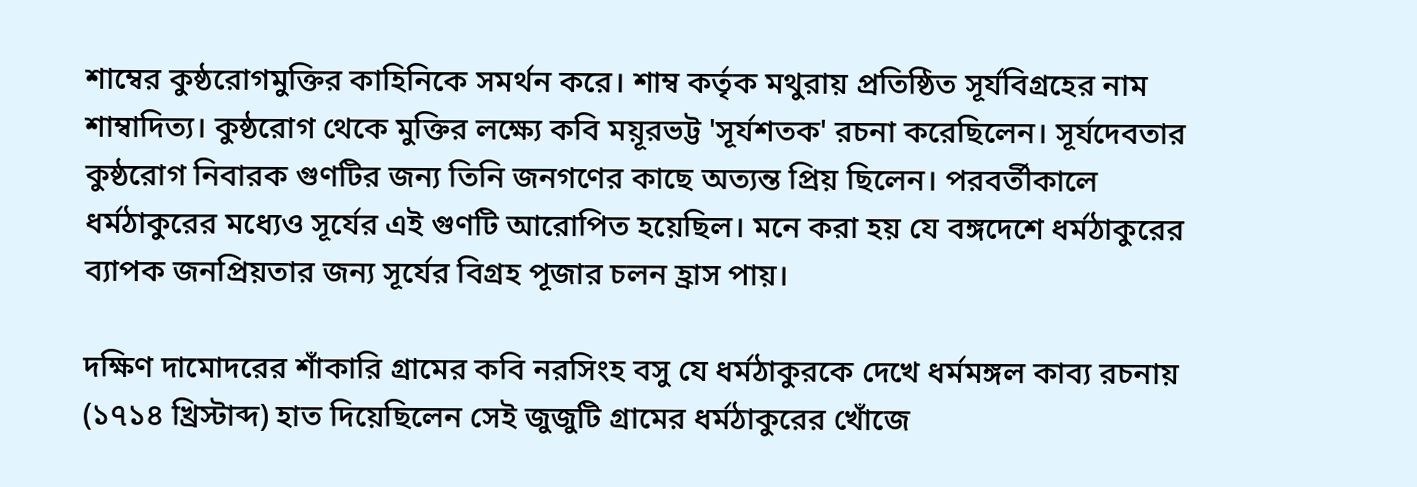শাম্বের কুষ্ঠরোগমুক্তির কাহিনিকে সমর্থন করে। শাম্ব কর্তৃক মথুরায় প্রতিষ্ঠিত সূর্যবিগ্রহের নাম শাম্বাদিত্য। কুষ্ঠরোগ থেকে মুক্তির লক্ষ্যে কবি ময়ূরভট্ট 'সূর্যশতক' রচনা করেছিলেন। সূর্যদেবতার কুষ্ঠরোগ নিবারক গুণটির জন্য তিনি জনগণের কাছে অত্যন্ত প্রিয় ছিলেন। পরবর্তীকালে ধর্মঠাকুরের মধ্যেও সূর্যের এই গুণটি আরোপিত হয়েছিল। মনে করা হয় যে বঙ্গদেশে ধর্মঠাকুরের ব্যাপক জনপ্রিয়তার জন্য সূর্যের বিগ্রহ পূজার চলন হ্রাস পায়।

দক্ষিণ দামোদরের শাঁকারি গ্রামের কবি নরসিংহ বসু যে ধর্মঠাকুরকে দেখে ধর্মমঙ্গল কাব্য রচনায় (১৭১৪ খ্রিস্টাব্দ) হাত দিয়েছিলেন সেই জুজুটি গ্রামের ধর্মঠাকুরের খোঁজে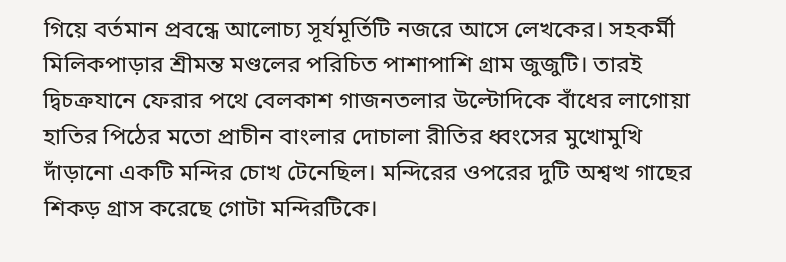গিয়ে বর্তমান প্রবন্ধে আলোচ্য সূর্যমূর্তিটি নজরে আসে লেখকের। সহকর্মী মিলিকপাড়ার শ্রীমন্ত মণ্ডলের পরিচিত পাশাপাশি গ্রাম জুজুটি। তারই দ্বিচক্রযানে ফেরার পথে বেলকাশ গাজনতলার উল্টোদিকে বাঁধের লাগোয়া হাতির পিঠের মতো প্রাচীন বাংলার দোচালা রীতির ধ্বংসের মুখোমুখি দাঁড়ানো একটি মন্দির চোখ টেনেছিল। মন্দিরের ওপরের দুটি অশ্বত্থ গাছের শিকড় গ্রাস করেছে গোটা মন্দিরটিকে।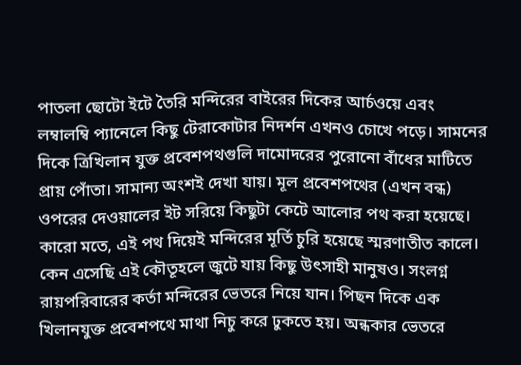পাতলা ছোটো ইটে তৈরি মন্দিরের বাইরের দিকের আর্চওয়ে এবং লম্বালম্বি প্যানেলে কিছু টেরাকোটার নিদর্শন এখনও চোখে পড়ে। সামনের দিকে ত্রিখিলান যুক্ত প্রবেশপথগুলি দামোদরের পুরোনো বাঁধের মাটিতে প্রায় পোঁতা। সামান্য অংশই দেখা যায়। মূল প্রবেশপথের (এখন বন্ধ) ওপরের দেওয়ালের ইট সরিয়ে কিছুটা কেটে আলোর পথ করা হয়েছে। কারো মতে, এই পথ দিয়েই মন্দিরের মূর্তি চুরি হয়েছে স্মরণাতীত কালে। কেন এসেছি এই কৌতূহলে জুটে যায় কিছু উৎসাহী মানুষও। সংলগ্ন রায়পরিবারের কর্তা মন্দিরের ভেতরে নিয়ে যান। পিছন দিকে এক খিলানযুক্ত প্রবেশপথে মাথা নিচু করে ঢুকতে হয়। অন্ধকার ভেতরে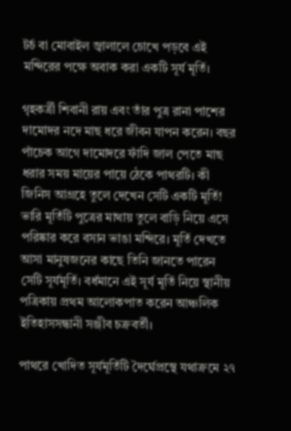টর্চ বা মোবাইল জ্বালালে চোখে পড়বে এই মন্দিরের পক্ষে অবাক করা একটি সূর্য মূর্তি।

গৃহকর্ত্রী শিবানী রায় এবং তাঁর পুত্র রানা পাশের দামোদর নদে মাছ ধরে জীবন যাপন করেন। বছর পাঁচেক আগে দামোদরে ফাঁদি জাল পেতে মাছ ধরার সময় মায়ের পায়ে ঠেকে পাথরটি। কী জিনিস আগ্রহে তুলে দেখেন সেটি একটি মূর্তি! ভারি মূর্তিটি পুত্রের মাথায় তুলে বাড়ি নিয়ে এসে পরিষ্কার করে বসান ভাঙা মন্দিরে। মূর্তি দেখতে আসা মানুষজনের কাছে তিনি জানতে পারেন সেটি সূর্যমূর্তি। বর্ধমানে এই সূর্য মূর্তি নিয়ে স্থানীয় পত্রিকায় প্রথম আলোকপাত করেন আঞ্চলিক ইতিহাসসন্ধানী সঞ্জীব চক্রবর্তী।

পাথরে খোদিত সূর্যমূর্তিটি দৈর্ঘেপ্রস্থে যথাক্রমে ২৭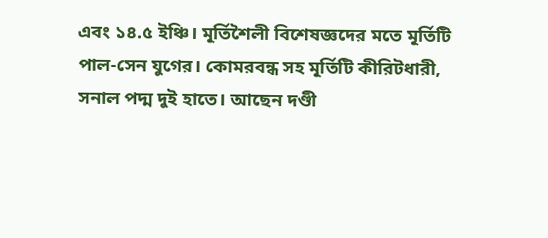এবং ১৪.৫ ইঞ্চি। মূর্তিশৈলী বিশেষজ্ঞদের মতে মূর্তিটি পাল-সেন যুগের। কোমরবন্ধ সহ মূর্তিটি কীরিটধারী, সনাল পদ্ম দুই হাতে। আছেন দণ্ডী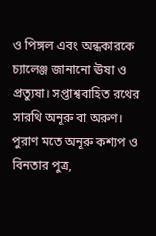ও পিঙ্গল এবং অন্ধকারকে চ্যালেঞ্জ জানানো ঊষা ও প্রত্যুষা। সপ্তাশ্ববাহিত রথের সারথি অনূরু বা অরুণ। পুরাণ মতে অনূরু কশ্যপ ও বিনতার পুত্র,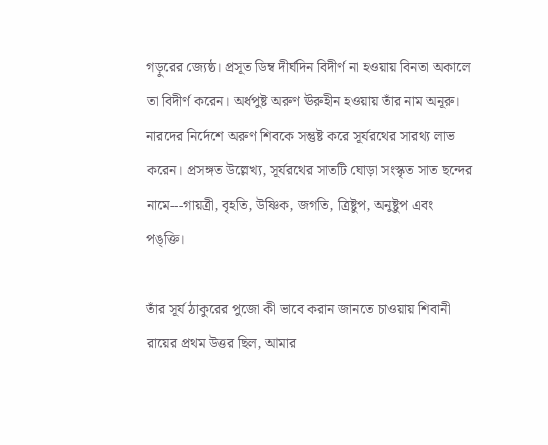গড়ুরের জ্যেষ্ঠ। প্রসূত ডিম্ব দীর্ঘদিন বিদীর্ণ না হওয়ায় বিনতা অকালে তা বিদীর্ণ করেন। অর্ধপুষ্ট অরুণ ঊরুহীন হওয়ায় তাঁর নাম অনূরু। নারদের নির্দেশে অরুণ শিবকে সন্তুষ্ট করে সূর্যরথের সারথ্য লাভ করেন। প্রসঙ্গত উল্লেখ্য, সূর্যরথের সাতটি ঘোড়া সংস্কৃত সাত ছন্দের নামে---গায়ত্রী, বৃহতি, উষ্ণিক, জগতি, ত্রিষ্টুপ, অনুষ্টুপ এবং পঙ্‌ক্তি।

তাঁর সূর্য ঠাকুরের পুজো কী ভাবে করান জানতে চাওয়ায় শিবানী রায়ের প্রথম উত্তর ছিল, আমার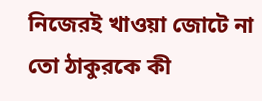নিজেরই খাওয়া জোটে না তো ঠাকুরকে কী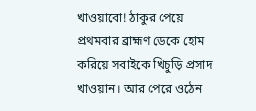খাওয়াবো! ঠাকুর পেয়ে প্রথমবার ব্রাহ্মণ ডেকে হোম করিয়ে সবাইকে খিচুড়ি প্রসাদ খাওয়ান। আর পেরে ওঠেন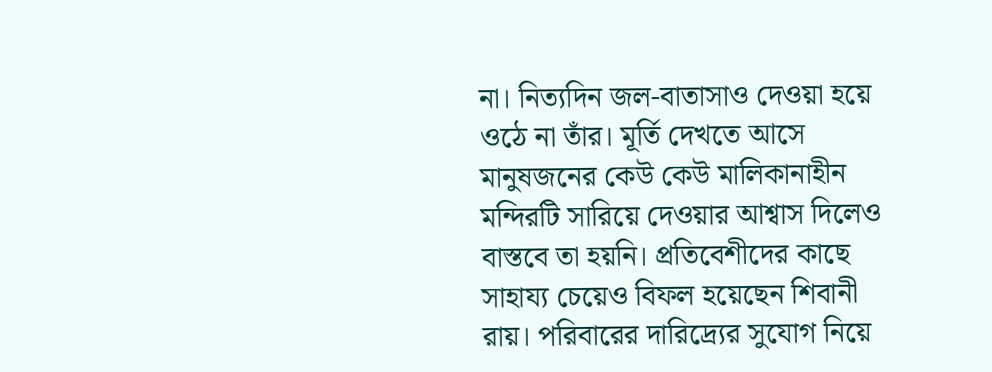না। নিত্যদিন জল-বাতাসাও দেওয়া হয়ে ওঠে না তাঁর। মূর্তি দেখতে আসে মানুষজনের কেউ কেউ মালিকানাহীন মন্দিরটি সারিয়ে দেওয়ার আশ্বাস দিলেও বাস্তবে তা হয়নি। প্রতিবেশীদের কাছে সাহায্য চেয়েও বিফল হয়েছেন শিবানী রায়। পরিবারের দারিদ্র্যের সুযোগ নিয়ে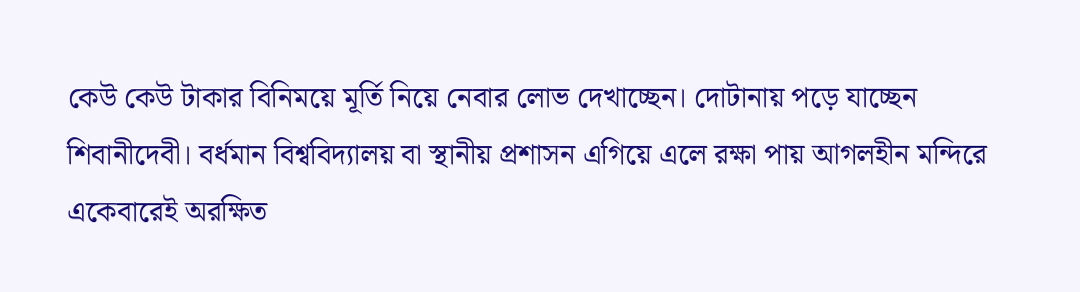কেউ কেউ টাকার বিনিময়ে মূর্তি নিয়ে নেবার লোভ দেখাচ্ছেন। দোটানায় পড়ে যাচ্ছেন শিবানীদেবী। বর্ধমান বিশ্ববিদ্যালয় বা স্থানীয় প্রশাসন এগিয়ে এলে রক্ষা পায় আগলহীন মন্দিরে একেবারেই অরক্ষিত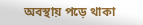অবস্থায় পড়ে থাকা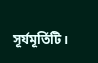সূর্যমূর্তিটি।